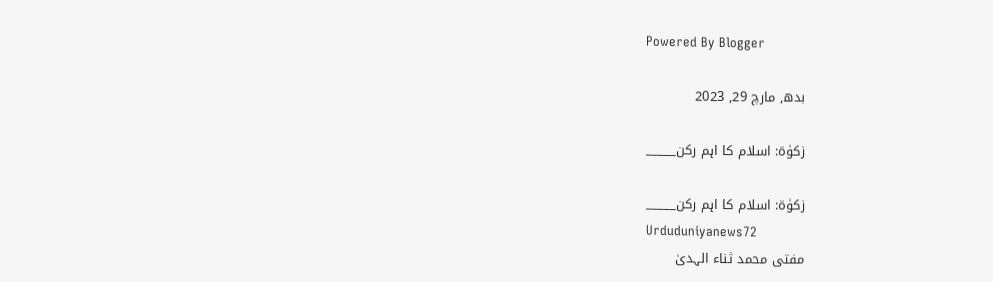Powered By Blogger

بدھ, مارچ 29, 2023

زکوٰۃ: اسلام کا اہم رکن_____

زکوٰۃ: اسلام کا اہم رکن_____
Urduduniyanews72
مفتی محمد ثناء الہدیٰ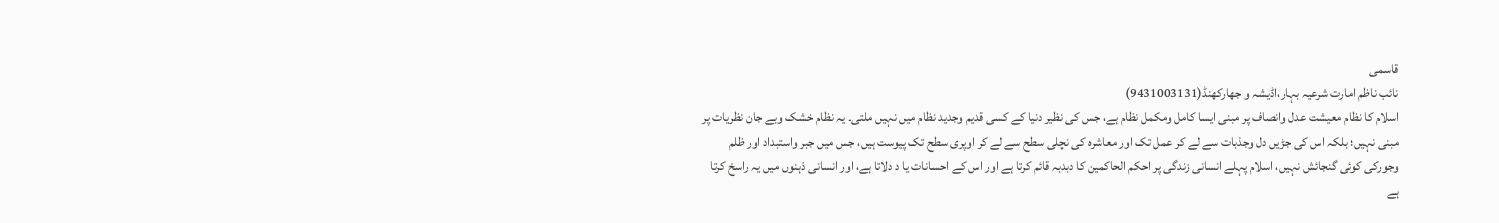قاسمی
نائب ناظم امارت شرعیہ بہار،اڈیشہ و جھارکھنڈ(9431003131)
اسلام کا نظام معیشت عدل وانصاف پر مبنی ایسا کامل ومکمل نظام ہے، جس کی نظیر دنیا کے کسی قدیم وجدید نظام میں نہیں ملتی۔ یہ نظام خشک وبے جان نظریات پر مبنی نہیں؛ بلکہ اس کی جڑیں دل وجذبات سے لے کر عمل تک اور معاشرہ کی نچلی سطح سے لے کر اوپری سطح تک پیوست ہیں، جس میں جبر واستبداد اور ظلم وجورکی کوئی گنجائش نہیں، اسلام پہلے انسانی زندگی پر احکم الحاکمین کا دبدبہ قائم کرتا ہے اور اس کے احسانات یا د دلاتا ہے، اور انسانی ذہنوں میں یہ راسخ کرتا ہے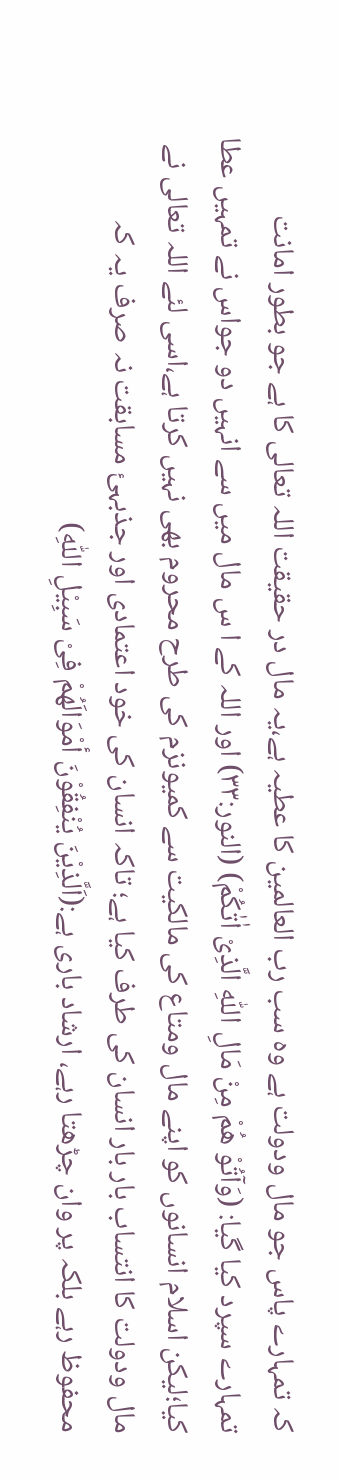کہ تمہارے پاس جو مال ودولت ہے وہ سب رب العالمین کا عطیہ ہے،یہ مال در حقیقت اللہ تعالی کا ہے جو بطور امانت تمہارے سپرد کیا گیا: (وَآتُوْ ھُمْ مِنْ مَالِ اللّٰہِ الَّذِیْ اٰتٰکُمْ) (النور:۳۳) اور اللہ کے ا س مال میں سے انہیں دو جواس نے تمہیں عطا کیا؛لیکن اسلام انسانوں کو اپنے مال ومتاع کی مالکیت سے کمیونزم کی طرح محروم بھی نہیں کرتا ہے،اسی لئے اللہ تعالی نے مال ودولت کا انتساب بار بار انسان کی طرف کیا ہے؛ تاکہ انسان کی خود اعتمادی اور جذبہئ مسابقت نہ صرف یہ کہ محفوظ رہے بلکہ پر وان چڑھتا رہے، ارشاد باری ہے:(اَلَّذِیْنَ یُنْفِقُوْنَ أمْوَالَھُمْ فِیْ سَبِیْلِ اللّٰہِ)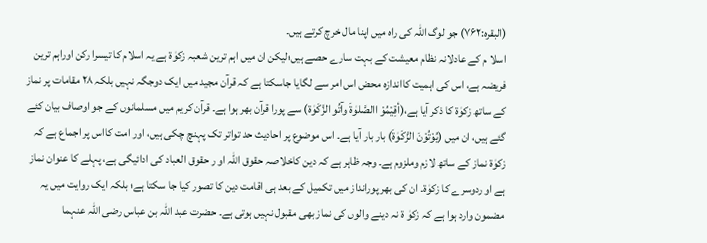(البقرہ:۷۶۲) جو لوگ اللہ کی راہ میں اپنا مال خرچ کرتے ہیں۔
اسلا م کے عادلانہ نظام معیشت کے بہت سارے حصے ہیں؛لیکن ان میں اہم ترین شعبہ زکوٰۃ ہے یہ اسلام کا تیسرا رکن اوراہم ترین فریضہ ہے، اس کی اہمیت کااندازہ محض اس امر سے لگایا جاسکتا ہے کہ قرآن مجید میں ایک دوجگہ نہیں بلکہ ۲۸ مقامات پر نماز کے ساتھ زکوٰۃ کا ذکر آیا ہے،(أقِیْمُوْ االصَّلوٰۃَ وآتُو الزَّکَوٰۃ) سے پورا قرآن بھر ہوا ہے۔ قرآن کریم میں مسلمانوں کے جو اوصاف بیان کئے گئے ہیں، ان میں (یُوْتُوْنَ الزَّکَوٰۃَ) بار بار آیا ہے۔ اس موضوع پر احادیث حد تواتر تک پہنچ چکی ہیں، اور امت کااس پر اجماع ہے کہ زکوٰۃ نماز کے ساتھ لازم وملزوم ہے۔ وجہ ظاہر ہے کہ دین کاخلاصہ حقوق اللہ او ر حقوق العباد کی ادائیگی ہے، پہلے کا عنوان نماز ہے او ردوسرے کا زکوٰۃ۔ ان کی بھر پورانداز میں تکمیل کے بعد ہی اقامت دین کا تصور کیا جا سکتا ہے؛ بلکہ ایک روایت میں یہ مضمون وارد ہوا ہے کہ زکوٰ ۃ نہ دینے والوں کی نماز بھی مقبول نہیں ہوتی ہے۔ حضرت عبد اللہ بن عباس رضی اللہ عنہما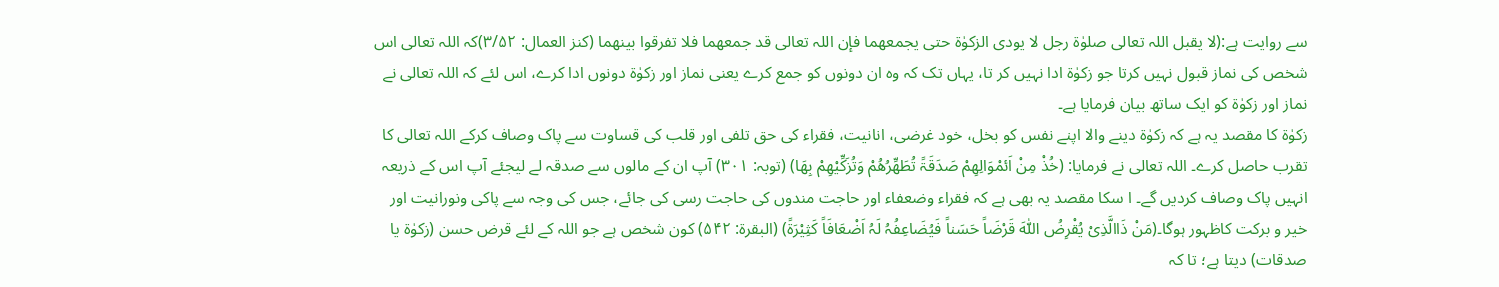سے روایت ہے:(لا یقبل اللہ تعالی صلوٰۃ رجل لا یودی الزکوٰۃ حتی یجمعھما فإن اللہ تعالی قد جمعھما فلا تفرقوا بینھما (کنز العمال: ۳/۵۲)کہ اللہ تعالی اس شخص کی نماز قبول نہیں کرتا جو زکوٰۃ ادا نہیں کر تا، یہاں تک کہ وہ ان دونوں کو جمع کرے یعنی نماز اور زکوٰۃ دونوں ادا کرے، اس لئے کہ اللہ تعالی نے نماز اور زکوٰۃ کو ایک ساتھ بیان فرمایا ہے۔
زکوٰۃ کا مقصد یہ ہے کہ زکوٰۃ دینے والا اپنے نفس کو بخل، خود غرضی، انانیت، فقراء کی حق تلفی اور قلب کی قساوت سے پاک وصاف کرکے اللہ تعالی کا تقرب حاصل کرے۔ اللہ تعالی نے فرمایا: (خُذْ مِنْ اَئمْوَالِھِمْ صَدَقَۃً تُطَھِّرُھُمْ وَتُزَکِّیْھِمْ بِھَا) (توبہ: ۳۰۱) آپ ان کے مالوں سے صدقہ لے لیجئے آپ اس کے ذریعہ انہیں پاک وصاف کردیں گے۔ ا سکا مقصد یہ بھی ہے کہ فقراء وضعفاء اور حاجت مندوں کی حاجت رسی کی جائے، جس کی وجہ سے پاکی ونورانیت اور خیر و برکت کاظہور ہوگا۔(مَنْ ذَاالَّذِیْ یُقْرِضُ اللّٰہَ قَرْضَاً حَسَناً فَیُضَاعِفُہُ لَہُ اَضْعَافَاً کَثِیْرَۃً) (البقرۃ: ۵۴۲) کون شخص ہے جو اللہ کے لئے قرض حسن (زکوٰۃ یا صدقات) دیتا ہے؛ تا کہ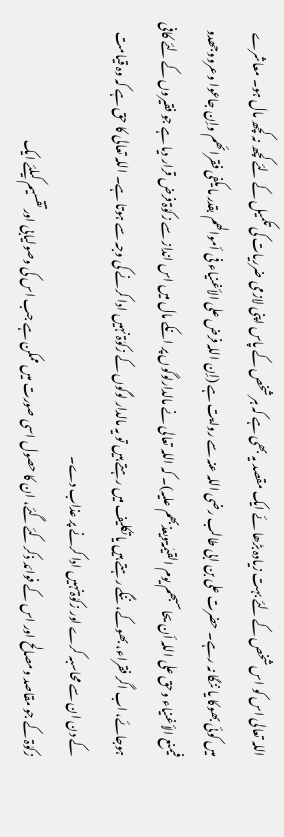اللہ تعالی اس کو اس شخص کے لئے بہت زیادہ بڑھا ئے ایک مقصد یہ بھی ہے کہ ہر شخص کے پاس اپنی لازمی ضرریات کی تکمیل کے لئے کچھ نہ کچھ مال ہو۔ معاشرے میں کوئی بھوکا یا ننگا نہ رہے۔ حضرت علی بن ابی طالب رضی اللہ عنہ سے روایت ہے (إن اللہ فرض علی الأغنیاء فی أموالھم بقدر ما یکفی فقرائھم وإن جاعوا وعرووجھدو فیمنع الأغنیاء وحق علی اللہ أن یحاسبھم یوم القیٰمۃویعذبھم علیہ)۔ کہ اللہ تعالی نے مالدارلوگوں پر انکے مال میں اس انداز سے زکوٰۃ فرض قرار دیا ہے جو فقیروں کے لئے کافی ہوجائے، اب اگر فقراء، بھوکے، ننگے رہتے ہیں یا تکلیف میں رہتے ہیں تو یہ مالدار لوگوں کے زکوٰۃ نہیں ادا کرنے کی وجہ سے ہوتا ہے۔ اللہ تعالی کا حق ہے کہ وہ قیامت کے دن ان سے محاسبہ کرے اور زکوٰۃنہیں ادا کرنے پر عذاب دے۔
زکوٰۃ کے جو مقاصد ومصالح اور اس کے فوائد ذکر کئے گئے، ان کا حصول اسی صورت میں ممکن ہے جب اس کی وصولیابی اور تقسیم کیلئے ایک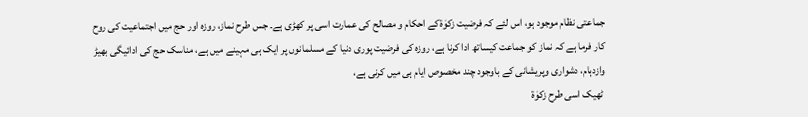جماعتی نظام موجود ہو، اس لئے کہ فرضیت زکوٰۃکے احکام و مصالح کی عمارت اسی پر کھڑی ہے۔ جس طرح نماز، روزہ اور حج میں اجتماعیت کی روح کار فرما ہے کہ نماز کو جماعت کیساتھ ادا کرنا ہے، روزہ کی فرضیت پوری دنیا کے مسلمانوں پر ایک ہی مہینے میں ہے، مناسک حج کی ادائیگی بھیڑ وازدہام، دشواری وپریشانی کے باوجود چند مخصوص ایام ہی میں کرنی ہے،
 ٹھیک اسی طرح زکوٰۃ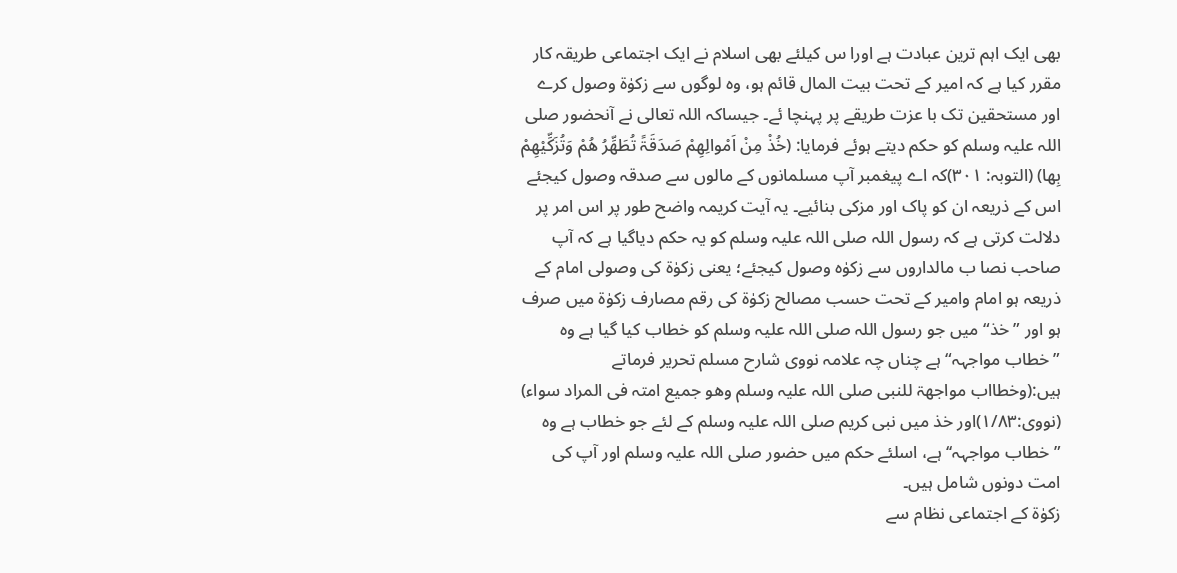بھی ایک اہم ترین عبادت ہے اورا س کیلئے بھی اسلام نے ایک اجتماعی طریقہ کار مقرر کیا ہے کہ امیر کے تحت بیت المال قائم ہو، وہ لوگوں سے زکوٰۃ وصول کرے اور مستحقین تک با عزت طریقے پر پہنچا ئے۔ جیساکہ اللہ تعالی نے آنحضور صلی اللہ علیہ وسلم کو حکم دیتے ہوئے فرمایا: (خُذْ مِنْ اَمْوالِھِمْ صَدَقَۃً تُطَھِّرُ ھُمْ وَتُزَکِّیْھِمْ بِھا) (التوبہ: ۳۰۱)کہ اے پیغمبر آپ مسلمانوں کے مالوں سے صدقہ وصول کیجئے اس کے ذریعہ ان کو پاک اور مزکی بنائیے۔ یہ آیت کریمہ واضح طور پر اس امر پر دلالت کرتی ہے کہ رسول اللہ صلی اللہ علیہ وسلم کو یہ حکم دیاگیا ہے کہ آپ صاحب نصا ب مالداروں سے زکوٰہ وصول کیجئے؛ یعنی زکوٰۃ کی وصولی امام کے ذریعہ ہو امام وامیر کے تحت حسب مصالح زکوٰۃ کی رقم مصارف زکوٰۃ میں صرف ہو اور ”خذ“ میں جو رسول اللہ صلی اللہ علیہ وسلم کو خطاب کیا گیا ہے وہ ”خطاب مواجہہ“ ہے چناں چہ علامہ نووی شارح مسلم تحریر فرماتے ہیں:(وخطااب مواجھۃ للنبی صلی اللہ علیہ وسلم وھو جمیع امتہ فی المراد سواء) (نووی:۱/۸۳)اور خذ میں نبی کریم صلی اللہ علیہ وسلم کے لئے جو خطاب ہے وہ ”خطاب مواجہہ‘‘ ہے، اسلئے حکم میں حضور صلی اللہ علیہ وسلم اور آپ کی امت دونوں شامل ہیں۔
زکوٰۃ کے اجتماعی نظام سے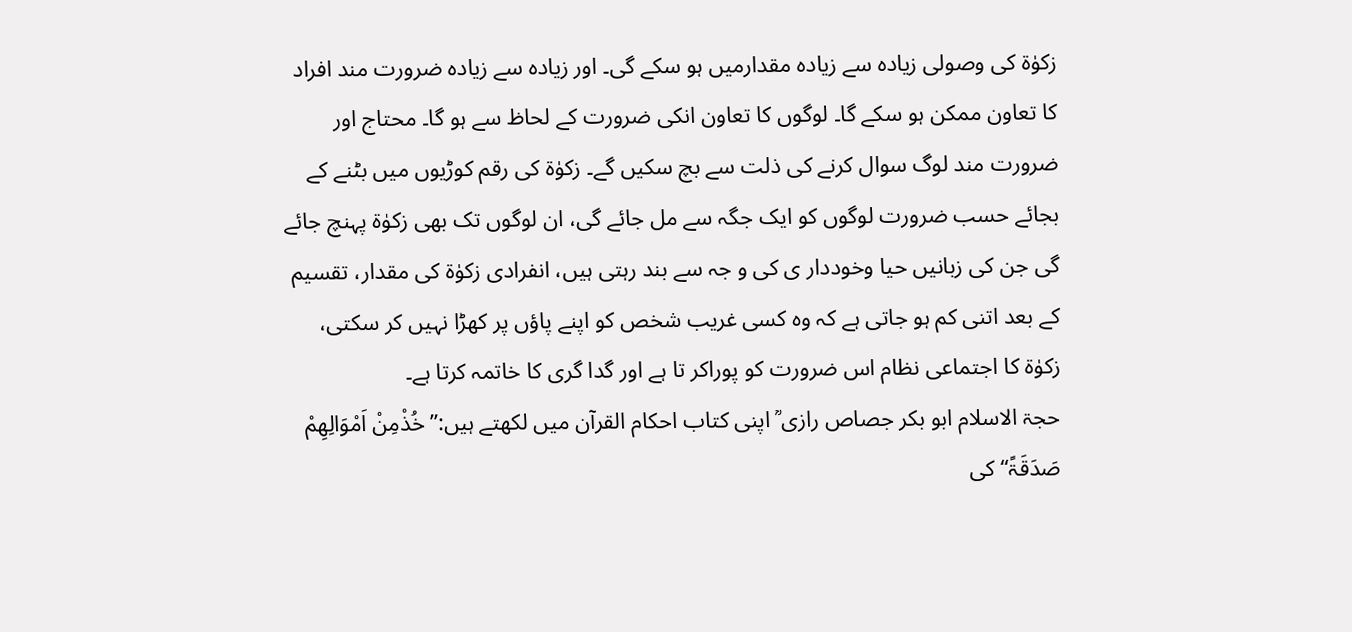زکوٰۃ کی وصولی زیادہ سے زیادہ مقدارمیں ہو سکے گی۔ اور زیادہ سے زیادہ ضرورت مند افراد کا تعاون ممکن ہو سکے گا۔ لوگوں کا تعاون انکی ضرورت کے لحاظ سے ہو گا۔ محتاج اور ضرورت مند لوگ سوال کرنے کی ذلت سے بچ سکیں گے۔ زکوٰۃ کی رقم کوڑیوں میں بٹنے کے بجائے حسب ضرورت لوگوں کو ایک جگہ سے مل جائے گی، ان لوگوں تک بھی زکوٰۃ پہنچ جائے گی جن کی زبانیں حیا وخوددار ی کی و جہ سے بند رہتی ہیں، انفرادی زکوٰۃ کی مقدار، تقسیم کے بعد اتنی کم ہو جاتی ہے کہ وہ کسی غریب شخص کو اپنے پاؤں پر کھڑا نہیں کر سکتی،
زکوٰۃ کا اجتماعی نظام اس ضرورت کو پوراکر تا ہے اور گدا گری کا خاتمہ کرتا ہے۔
حجۃ الاسلام ابو بکر جصاص رازی ؒ اپنی کتاب احکام القرآن میں لکھتے ہیں:”خُذْمِنْ اَمْوَالِھِمْ صَدَقَۃً“کی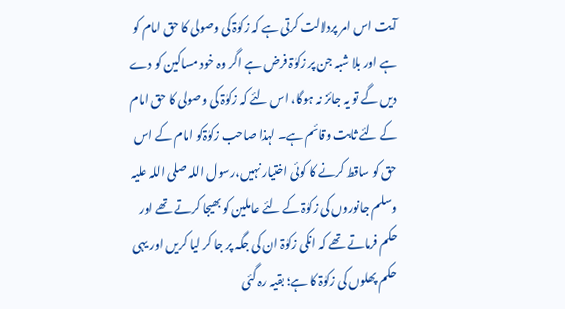آیت اس امر پردلالت کرتی ہے کہ زکوٰۃ کی وصولی کا حق امام کو ہے اور بلا شبہ جن پر زکوٰۃ فرض ہے اگر وہ خود مساکین کو دے دیں گے تو یہ جائز نہ ہوگا، اس لئے کہ زکوٰۃ کی وصولی کا حق امام کے لئے ثابت وقائم ہے۔ لہذا صاحب زکوٰۃکو امام کے اس حق کو ساقط کرنے کا کوئی اختیار نہیں،رسول اللہ صلی اللہ علیہ وسلم جانوروں کی زکوٰۃ کے لئے عاملین کو بھیجا کرتے تھے اور حکم فرماتے تھے کہ انکی زکوٰۃ ان کی جگہ پر جا کر لیا کریں اور یہی حکم پھلوں کی زکوٰۃ کا ہے؛ بقیہ رہ گئی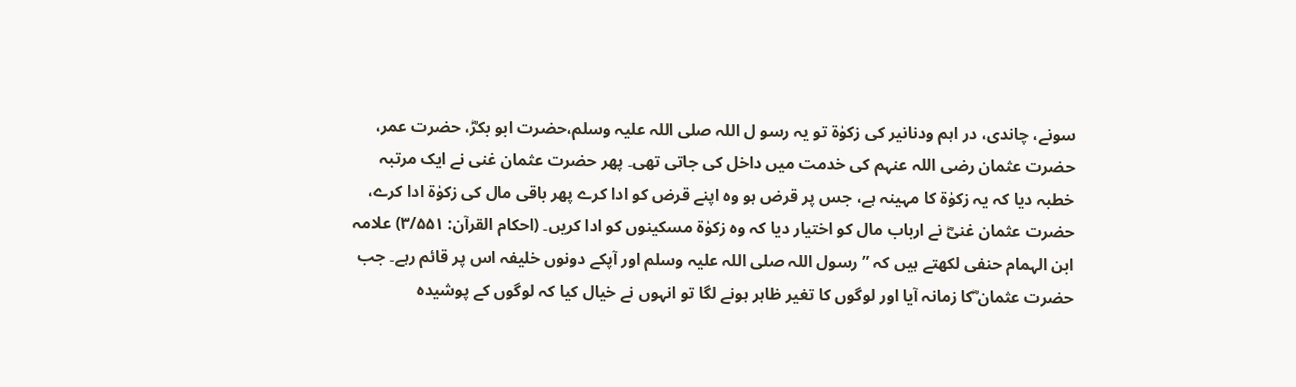سونے، چاندی، در اہم ودنانیر کی زکوٰۃ تو یہ رسو ل اللہ صلی اللہ علیہ وسلم،حضرت ابو بکرؓ، حضرت عمر، حضرت عثمان رضی اللہ عنہم کی خدمت میں داخل کی جاتی تھی۔ پھر حضرت عثمان غنی نے ایک مرتبہ خطبہ دیا کہ یہ زکوٰۃ کا مہینہ ہے، جس پر قرض ہو وہ اپنے قرض کو ادا کرے پھر باقی مال کی زکوٰۃ ادا کرے، حضرت عثمان غنیؓ نے ارباب مال کو اختیار دیا کہ وہ زکوٰۃ مسکینوں کو ادا کریں۔ (احکام القرآن: ۳/۵۵۱) علامہ ابن الہمام حنفی لکھتے ہیں کہ ”رسول اللہ صلی اللہ علیہ وسلم اور آپکے دونوں خلیفہ اس پر قائم رہے۔ جب حضرت عثمان ؓکا زمانہ آیا اور لوگوں کا تغیر ظاہر ہونے لگا تو انہوں نے خیال کیا کہ لوگوں کے پوشیدہ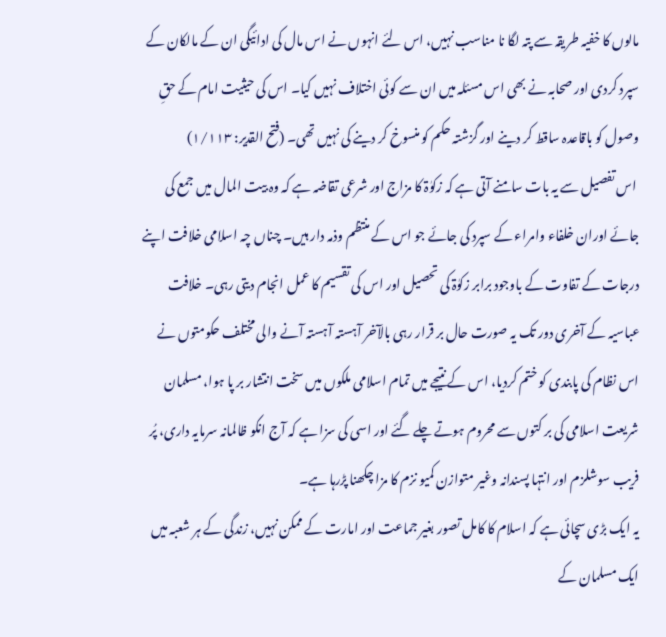مالوں کا خفیہ طریقہ سے پتہ لگا نا مناسب نہیں، اس لئے انہوں نے اس مال کی ادائیگی ان کے مالکان کے سپرد کردی اور صحابہ نے بھی اس مسئلہ میں ان سے کوئی اختلاف نہیں کیا۔ اس کی حیثیت امام کے حقِ وصول کو باقاعدہ ساقط کر دینے اور گزشتہ حکم کو منسوخ کر دینے کی نہیں تھی۔ (فتح القدیر: ۱/۱۱۳)
 اس تفصیل سے یہ بات سامنے آتی ہے کہ زکوٰۃ کا مزاج اور شرعی تقاضہ ہے کہ وہ بیت المال میں جمع کی جائے اوران خلفاء وامراء کے سپرد کی جائے جو اس کے منتظم وذمہ دار ہیں۔ چناں چہ اسلامی خلافت اپنے درجات کے تفاوت کے باوجود برابر زکوٰۃ کی تحصیل اور اس کی تقسیم کا عمل انجام دیتی رہی۔ خلافت عباسیہ کے آخری دور تک یہ صورت حال بر قرار رہی بالآخر آہستہ آہستہ آنے والی مختلف حکومتوں نے اس نظام کی پابندی کو ختم کردیا، اس کے نتیجے میں تمام اسلامی ملکوں میں سخت انتشار بر پا ہوا، مسلمان شریعت اسلامی کی بر کتوں سے محروم ہوتے چلے گئے اور اسی کی سزا ہے کہ آج انکو ظالمانہ سرمایہ داری، پُر فریب سوشلزم اور انتہا پسندانہ وغیر متوازن کمیو نزم کا مزا چکھنا پڑرہا ہے۔
یہ ایک بڑی سچائی ہے کہ اسلام کا کامل تصور بغیر جماعت اور امارت کے ممکن نہیں، زندگی کے ہر شعبہ میں ایک مسلمان کے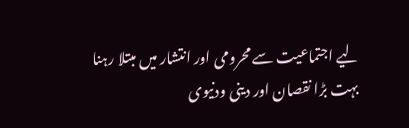لیے اجتماعیت سے محرومی اور انتشار میں مبتلا رہنا بہت بڑا نقصان اور دینی ودنیوی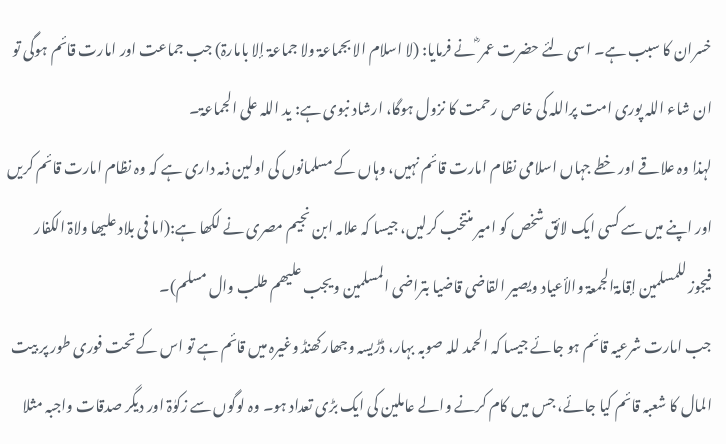خسران کا سبب ہے۔ اسی لئے حضرت عمر ؓ نے فرمایا: (لا اسلام الا بجماعۃ ولا جماعۃ إلا بامارۃ) جب جماعت اور امارت قائم ہوگی تو ان شاء اللہ پوری امت پراللہ کی خاص رحمت کا نزول ہوگا، ارشاد نبوی ہے: ید اللہ علی الجماعۃ۔
لہذا وہ علاقے اور خطے جہاں اسلامی نظام امارت قائم نہیں، وہاں کے مسلمانوں کی اولین ذمہ داری ہے کہ وہ نظام امارت قائم کریں اور اپنے میں سے کسی ایک لائق شخص کو امیر منتخب کرلیں، جیسا کہ علامہ ابن نجیم مصری نے لکھا ہے:(اما فی بلاد علیھا ولاۃ الکفار فیجوز للمسلمین إقامۃالجمعۃ والأعیاد ویصیر القاضی قاضیا بتراضی المسلمین ویجب علیھم طلب وال مسلم)۔
جب امارت شرعیہ قائم ہو جائے جیسا کہ الحمد للہ صوبہ بہار، ڈڑیسہ وجھارکھنڈ وغیرہ میں قائم ہے تو اس کے تحت فوری طور پر بیت المال کا شعبہ قائم کیا جائے، جس میں کام کرنے والے عاملین کی ایک بڑی تعداد ہو۔ وہ لوگوں سے زکوٰۃ اور دیگر صدقات واجبہ مثلا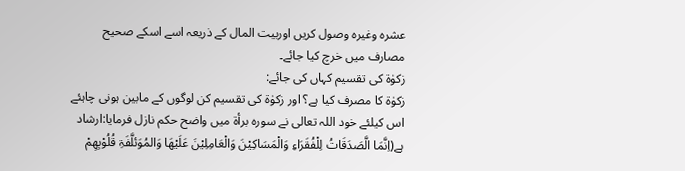عشرہ وغیرہ وصول کریں اوربیت المال کے ذریعہ اسے اسکے صحیح مصارف میں خرچ کیا جائے۔
زکوٰۃ کی تقسیم کہاں کی جائے:
زکوٰۃ کا مصرف کیا ہے؟ اور زکوٰۃ کی تقسیم کن لوگوں کے مابین ہونی چاہئے اس کیلئے خود اللہ تعالی نے سورہ برأۃ میں واضح حکم نازل فرمایا:ارشاد ہے(اِنَّمَا الَّصَدَقَاتُ لِلْفُقَرَاءِ وَالْمَسَاکِیْنَ وَالْعَامِلِیْنَ عَلَیْھَا وَالمُوَئلَّفَۃِ قُلُوْبِھِمْ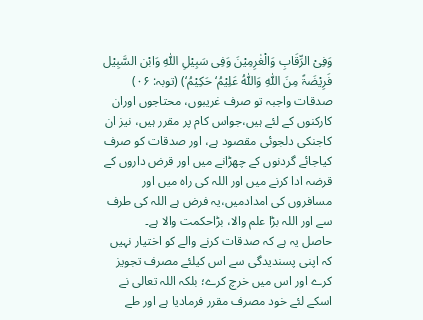وَفِیْ الرِّقَابِ وَالْغٰرِمِیْنَ وَفِی سَبِیْلِ اللّٰہِ وَابْن السَّبِیْل فَرِیْضَۃً مِنَ اللّٰہِ وَاللّٰہُ عَلِیْمُ‘ حَکِیْمُ‘) (توبہ: ۰۶) صدقات واجبہ تو صرف غریبوں، محتاجوں اوران کارکنوں کے لئے ہیں،جواس کام پر مقرر ہیں، نیز ان کاجنکی دلجوئی مقصود ہے، اور صدقات کو صرف کیاجائے گردنوں کے چھڑانے میں اور قرض داروں کے قرضہ ادا کرنے میں اور اللہ کی راہ میں اور مسافروں کی امدادمیں،یہ فرض ہے اللہ کی طرف سے اور اللہ بڑا علم والا، بڑاحکمت والا ہے۔
حاصل یہ ہے کہ صدقات کرنے والے کو اختیار نہیں کہ اپنی پسندیدگی سے اس کیلئے مصرف تجویز کرے اور اس میں خرچ کرے؛ بلکہ اللہ تعالی نے اسکے لئے خود مصرف مقرر فرمادیا ہے اور طے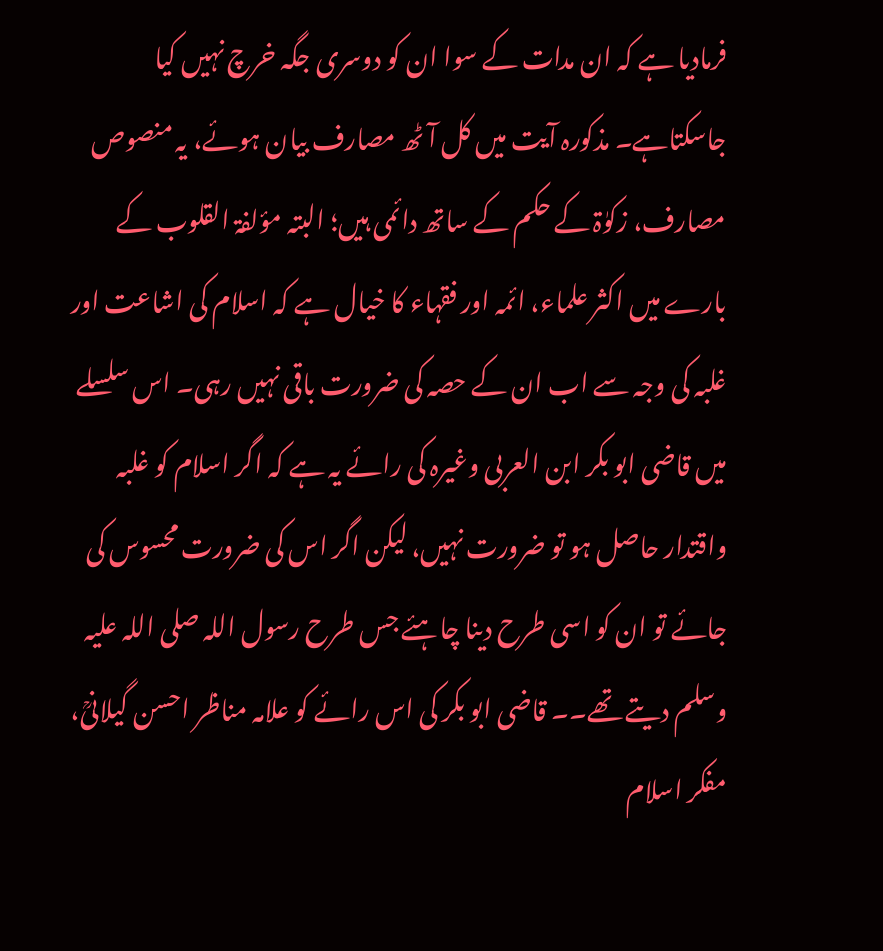فرمادیا ہے کہ ان مدات کے سوا ان کو دوسری جگہ خرچ نہیں کیا جاسکتاہے۔ مذکورہ آیت میں کل آٹھ مصارف بیان ہوئے، یہ منصوص مصارف، زکوٰۃ کے حکم کے ساتھ دائمی ہیں؛ البتہ مؤلفۃ القلوب کے بارے میں اکثر علماء، ائمہ اور فقہاء کا خیال ہے کہ اسلام کی اشاعت اور غلبہ کی وجہ سے اب ان کے حصہ کی ضرورت باقی نہیں رہی۔ اس سلسلے میں قاضی ابو بکر ابن العربی وغیرہ کی رائے یہ ہے کہ اگر اسلام کو غلبہ واقتدار حاصل ہو تو ضرورت نہیں، لیکن اگر اس کی ضرورت محسوس کی جائے تو ان کو اسی طرح دینا چاہئے جس طرح رسول اللہ صلی اللہ علیہ وسلم دیتے تھے۔۔ قاضی ابو بکر کی اس رائے کو علامہ مناظر احسن گیلانیؒ، مفکر اسلام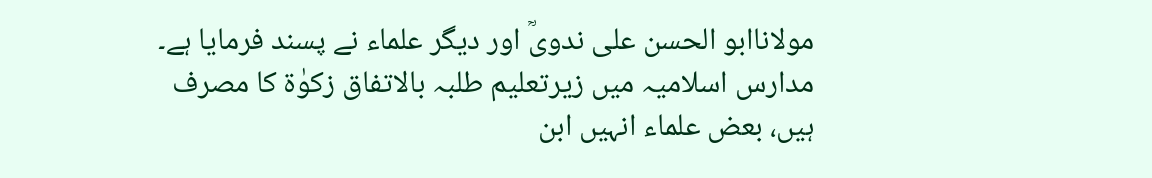مولاناابو الحسن علی ندویؒ اور دیگر علماء نے پسند فرمایا ہے۔
مدارس اسلامیہ میں زیرتعلیم طلبہ بالاتفاق زکوٰۃ کا مصرف ہیں، بعض علماء انہیں ابن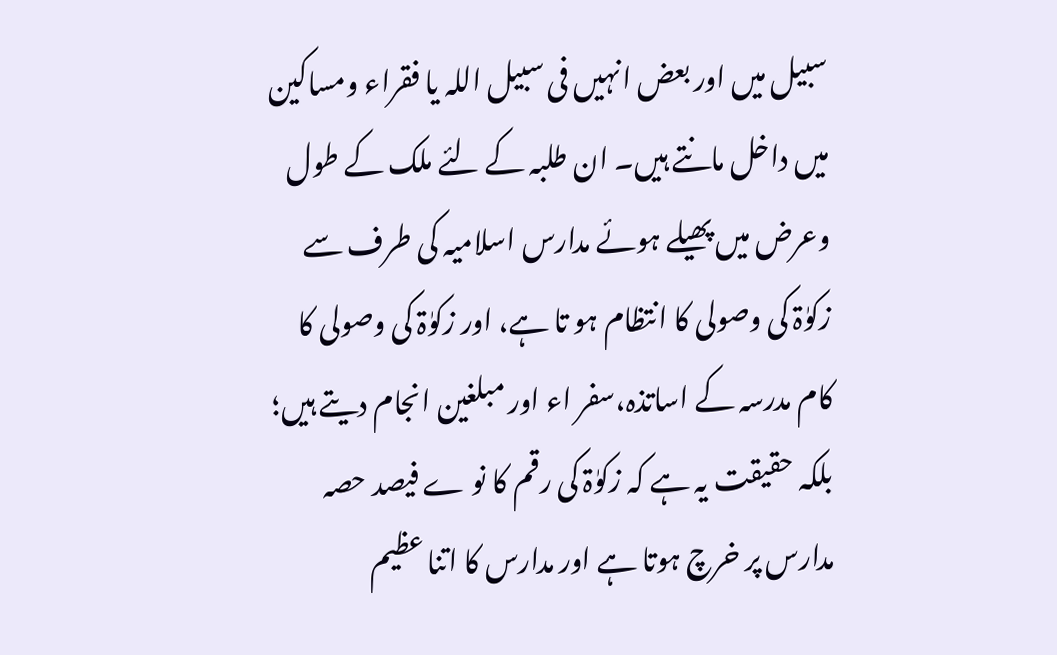سبیل میں اور بعض انہیں فی سبیل اللہ یا فقراء ومساکین میں داخل مانتے ہیں۔ ان طلبہ کے لئے ملک کے طول وعرض میں پھیلے ہوئے مدارس اسلامیہ کی طرف سے زکوٰۃ کی وصولی کا انتظام ہو تا ہے، اور زکوٰۃ کی وصولی کا کام مدرسہ کے اساتذہ،سفر اء اور مبلغین انجام دیتے ہیں؛ بلکہ حقیقت یہ ہے کہ زکوٰۃ کی رقم کا نو ے فیصد حصہ مدارس پر خرچ ہوتا ہے اور مدارس کا اتنا عظیم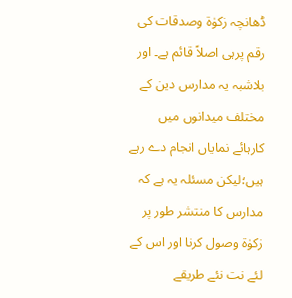ڈھانچہ زکوٰۃ وصدقات کی رقم پرہی اصلاً قائم ہے۔ اور بلاشبہ یہ مدارس دین کے مختلف میدانوں میں کارہائے نمایاں انجام دے رہے ہیں؛لیکن مسئلہ یہ ہے کہ مدارس کا منتشر طور پر زکوٰۃ وصول کرنا اور اس کے لئے نت نئے طریقے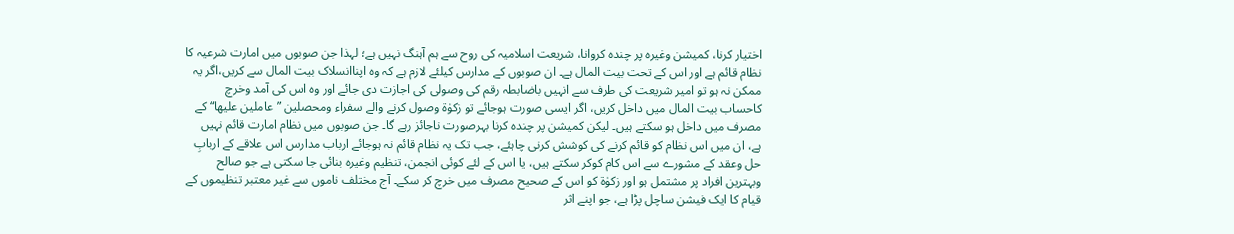اختیار کرنا، کمیشن وغیرہ پر چندہ کروانا، شریعت اسلامیہ کی روح سے ہم آہنگ نہیں ہے؛ لہذا جن صوبوں میں امارت شرعیہ کا نظام قائم ہے اور اس کے تحت بیت المال ہے۔ ان صوبوں کے مدارس کیلئے لازم ہے کہ وہ اپناانسلاک بیت المال سے کریں،اگر یہ ممکن نہ ہو تو امیر شریعت کی طرف سے انہیں باضابطہ رقم کی وصولی کی اجازت دی جائے اور وہ اس کی آمد وخرچ کاحساب بیت المال میں داخل کریں، اگر ایسی صورت ہوجائے تو زکوٰۃ وصول کرنے والے سفراء ومحصلین ”عاملین علیھا“ کے مصرف میں داخل ہو سکتے ہیں۔ لیکن کمیشن پر چندہ کرنا بہرصورت ناجائز رہے گا۔ جن صوبوں میں نظام امارت قائم نہیں ہے، ان میں اس نظام کو قائم کرنے کی کوشش کرنی چاہئے، جب تک یہ نظام قائم نہ ہوجائے ارباب مدارس اس علاقے کے اربابِ حل وعقد کے مشورے سے اس کام کوکر سکتے ہیں، یا اس کے لئے کوئی انجمن، تنظیم وغیرہ بنائی جا سکتی ہے جو صالح وبہترین افراد پر مشتمل ہو اور زکوٰۃ کو اس کے صحیح مصرف میں خرچ کر سکے۔ آج مختلف ناموں سے غیر معتبر تنظیموں کے قیام کا ایک فیشن ساچل پڑا ہے، جو اپنے اثر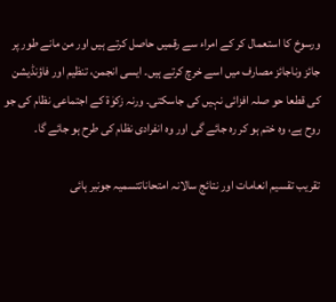ورسوخ کا استعمال کر کے امراء سے رقمیں حاصل کرتے ہیں اور من مانے طور پر جائز وناجائز مصارف میں اسے خرچ کرتے ہیں۔ ایسی انجمن، تنظیم اور فاؤنڈیشن کی قطعا حو صلہ افزائی نہیں کی جاسکتی۔ ورنہ زکوٰۃ کے اجتماعی نظام کی جو روح ہے، وہ ختم ہو کر رہ جائے گی اور وہ انفرادی نظام کی طرح ہو جائے گا۔

تقریب تقسیم انعامات اور نتائج سالانہ امتحاناتتسمیہ جونیر ہائی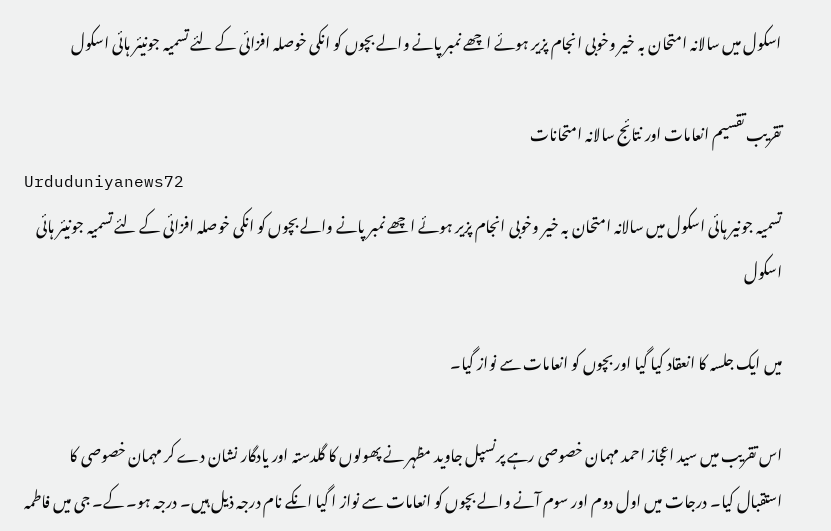اسکول میں سالانہ امتحان بہ خیر وخوبی انجام پزیر ہوئے اچھے نمبر پانے والے بچوں کو انکی خوصلہ افزائی کے لئے تسمیہ جونیئر ہائی اسکول

تقریب تقسیم انعامات اور نتائج سالانہ امتحانات
Urduduniyanews72
تسمیہ جونیر ہائی اسکول میں سالانہ امتحان بہ خیر وخوبی انجام پزیر ہوئے اچھے نمبر پانے والے بچوں کو انکی خوصلہ افزائی کے لئے تسمیہ جونیئر ہائی اسکول

میں ایک جلسہ کا انعقاد کیا گیا اور بچوں کو انعامات سے نواز گیا۔

اس تقریب میں سید اعجاز احمد مہمان خصوصی رہے پرنسپل جاوید مظہر نے پھولوں کا گلدستہ اور یادگار نشان دے کر مہمان خصوصی کا استقبال کیا۔ درجات میں اول دوم اور سوم آنے والے بچوں کو انعامات سے نواز ا گیا انکے نام درجہ ذیل ہیں۔ درجہ ہو۔ کے۔ جی میں فاطمہ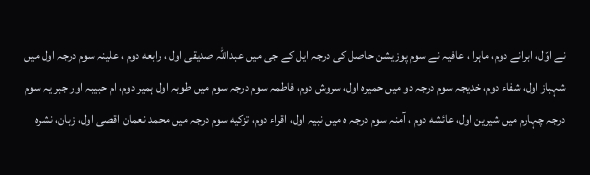نے اوّل، ابرانے دوم، ماہرا ، عافیہ نے سوم پوزیشن حاصل کی درجہ ایل کے جی میں عبداللہ صدیقی اول ، رابعه دوم ، علینہ سوم درجہ اول میں شہباز اول، شفاء دوم، خدیجہ سوم درجہ دو میں حمیرہ اول، سروش دوم، فاطمہ سوم درجہ سوم میں طوبہ اول ہمیر دوم، ام حبیبہ اور جبر یہ سوم درجہ چہارم میں شیرین اول، عائشه دوم ، آمنہ سوم درجہ ہ میں نبیہ اول، اقراء دوم، تزکیه سوم درجہ میں محمد نعمان اقصی اول، زبان، نشرہ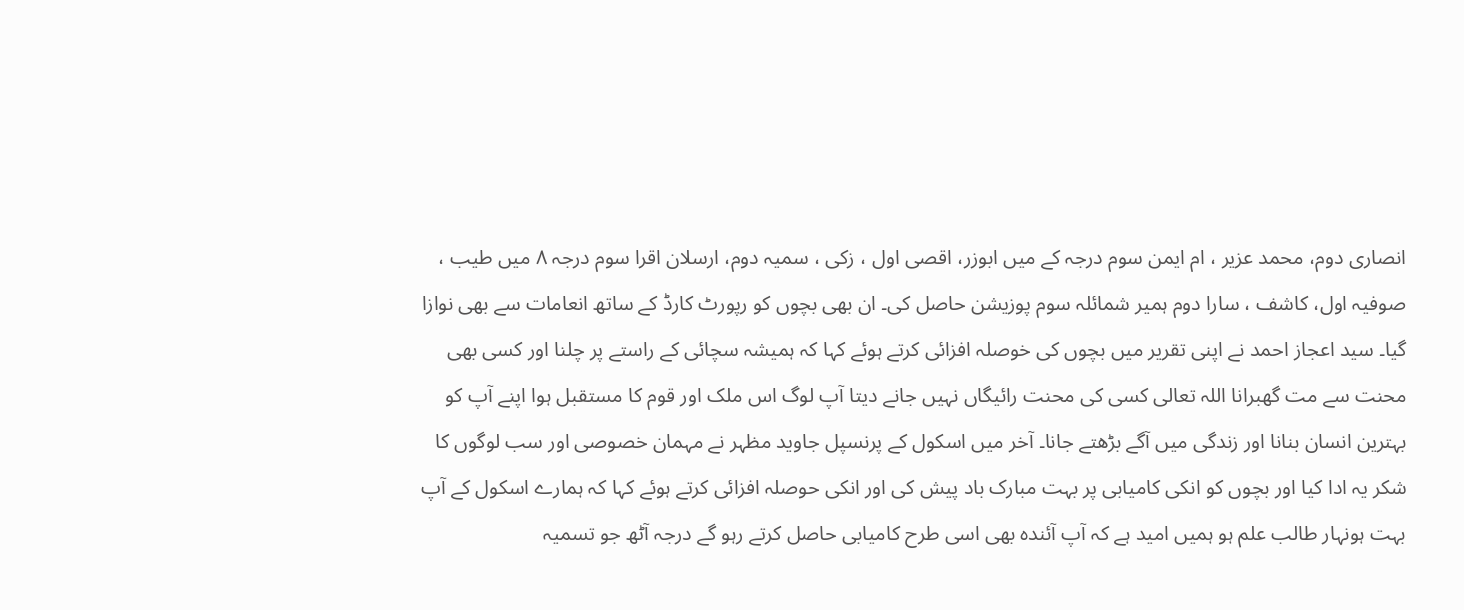انصاری دوم، محمد عزیر ، ام ایمن سوم درجہ کے میں ابوزر، اقصی اول ، زکی ، سمیہ دوم، ارسلان اقرا سوم درجہ ۸ میں طیب ، صوفیہ اول، کاشف ، سارا دوم ہمیر شمائلہ سوم پوزیشن حاصل کی۔ ان بھی بچوں کو رپورٹ کارڈ کے ساتھ انعامات سے بھی نوازا گیا۔ سید اعجاز احمد نے اپنی تقریر میں بچوں کی خوصلہ افزائی کرتے ہوئے کہا کہ ہمیشہ سچائی کے راستے پر چلنا اور کسی بھی محنت سے مت گھبرانا اللہ تعالی کسی کی محنت رائیگاں نہیں جانے دیتا آپ لوگ اس ملک اور قوم کا مستقبل ہوا اپنے آپ کو بہترین انسان بنانا اور زندگی میں آگے بڑھتے جانا۔ آخر میں اسکول کے پرنسپل جاوید مظہر نے مہمان خصوصی اور سب لوگوں کا شکر یہ ادا کیا اور بچوں کو انکی کامیابی پر بہت مبارک باد پیش کی اور انکی حوصلہ افزائی کرتے ہوئے کہا کہ ہمارے اسکول کے آپ بہت ہونہار طالب علم ہو ہمیں امید ہے کہ آپ آئندہ بھی اسی طرح کامیابی حاصل کرتے رہو گے درجہ آٹھ جو تسمیہ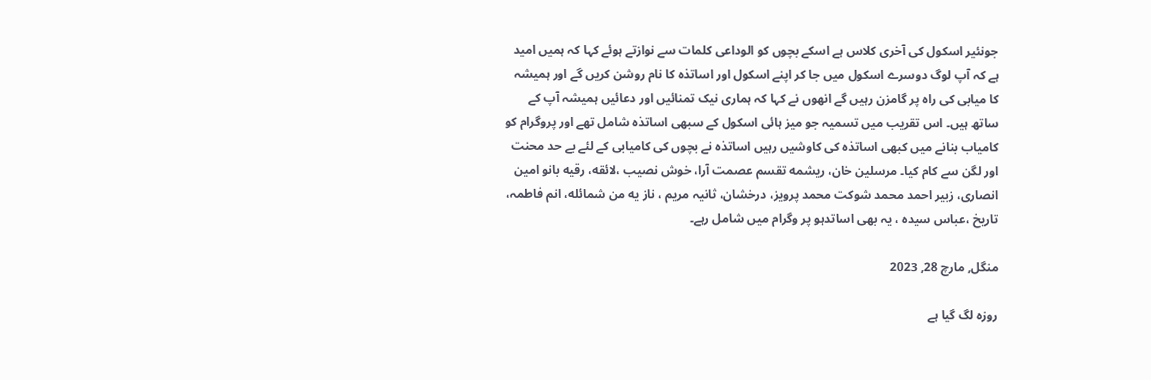جونئیر اسکول کی آخری کلاس ہے اسکے بچوں کو الوداعی کلمات سے نوازتے ہوئے کہا کہ ہمیں امید ہے کہ آپ لوگ دوسرے اسکول میں جا کر اپنے اسکول اور اساتذہ کا نام روشن کریں گے اور ہمیشہ کا میابی کی راہ پر گامزن رہیں گے انھوں نے کہا کہ ہماری نیک تمنائیں اور دعائیں ہمیشہ آپ کے ساتھ ہیں۔ اس تقریب میں تسمیہ جو میز ہائی اسکول کے سبھی اساتذہ شامل تھے اور پروگرام کو کامیاب بنانے میں کبھی اساتذہ کی کاوشیں رہیں اساتذہ نے بچوں کی کامیابی کے لئے بے حد محنت اور لگن سے کام کیا۔ مرسلین خان، ریشمه تقسم عصمت آرا، خوش نصیب ،لائقه، رقیه بانو امین انصاری، زبیر احمد محمد شوکت محمد پرویز، درخشان، ثانیہ مریم ، ناز یه من شمائله، انم فاطمہ، تاریخ ،عباس سیدہ ، یہ بھی اساتدہو پر وگرام میں شامل رہے۔

منگل, مارچ 28, 2023

روزہ لگ گیا ہے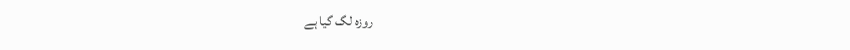روزہ لگ گیا ہے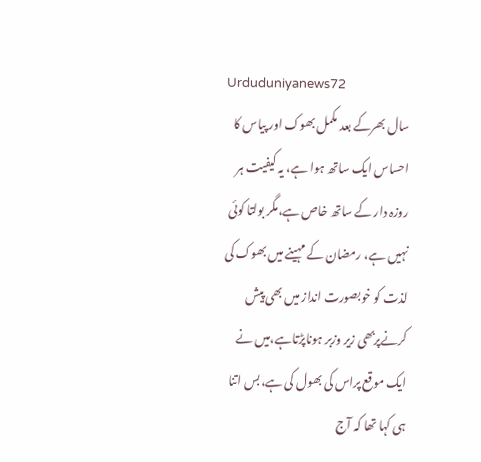Urduduniyanews72
سال بھرکے بعد مکمل بھوک اور پیاس کا احساس ایک ساتھ ہوا ہے، یہ کیفیت ہر روزہ دار کے ساتھ خاص ہے،مگر بولتا کوئی نہیں ہے، رمضان کے مہینے میں بھوک کی لذت کو خوبصورت انداز میں بھی پیش کرنےپربھی زیر وزبر ہوناپڑتاہے،میں نے ایک موقع پراس کی بھول کی ہے،بس اتنا ہی کہا تھا کہ آج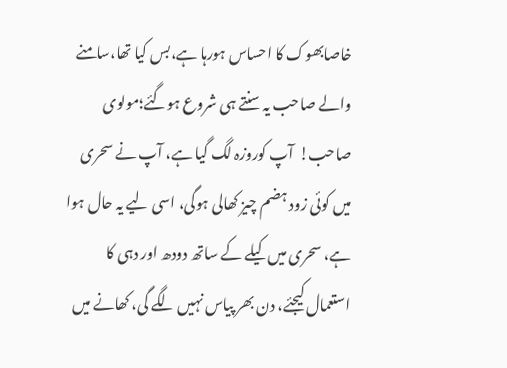خاصابھوک کا احساس ہورہا ہے،بس کیا تھا،سامنے والے صاحب یہ سنتے ہی شروع ہوگئے؛مولوی صاحب!  آپ کوروزہ لگ گیا ہے، آپ نے سحری میں کوئی زود ہضم چیز کھالی ہوگی، اسی لیے یہ حال ہوا ہے، سحری میں کیلے کے ساتھ دودھ اور دہی کا استعمال کیجئے، دن بھر پیاس نہیں لگے گی، کھانے میں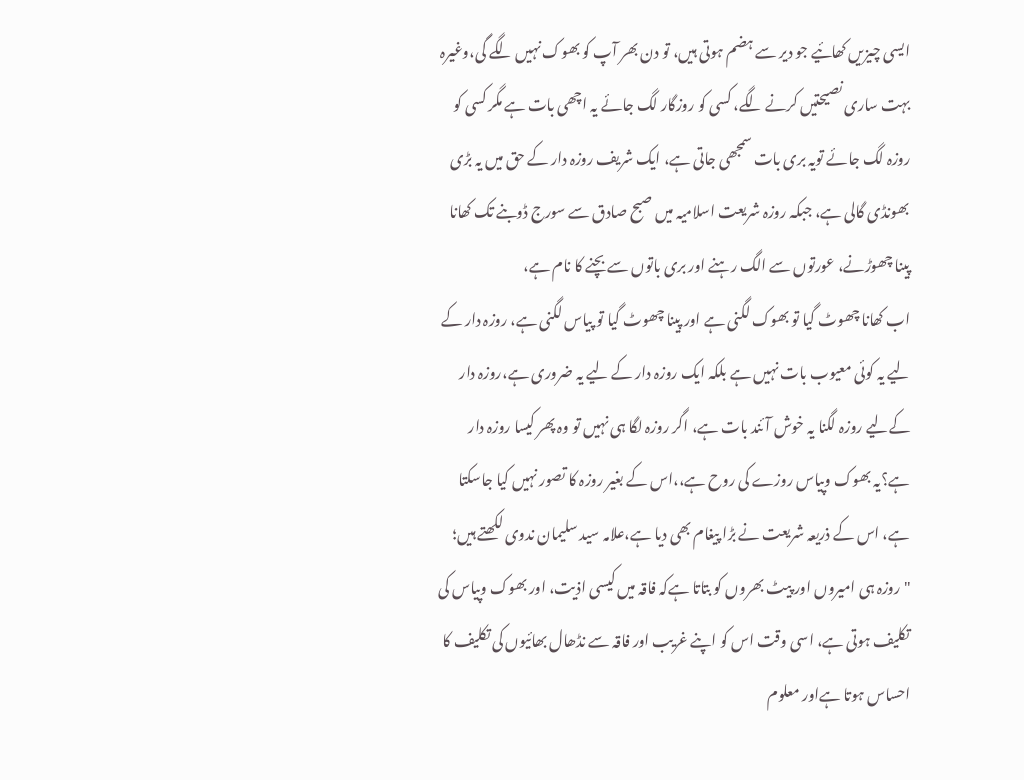ایسی چیزیں کھائیے جو دیر سے ہضم ہوتی ہیں، تو دن بھر آپ کو بھوک نہیں لگے گی،وغیرہ بہت ساری نصیحتیں کرنے لگے، کسی کو روزگار لگ جائے یہ اچھی بات ہے مگر کسی کو روزہ لگ جائے تویہ بری بات سمجھی جاتی ہے، ایک شریف روزہ دار کے حق میں یہ بڑی بھونڈی گالی ہے، جبکہ روزہ شریعت اسلامیہ میں صبح صادق سے سورج ڈوبنے تک کھانا پینا چھوڑنے، عورتوں سے الگ رہنے اور بری باتوں سے بچنے کا نام ہے،
اب کھانا چھوٹ گیا تو بھوک لگنی ہے اور پینا چھوٹ گیا تو پیاس لگنی ہے، روزہ دار کے لیے یہ کوئی معیوب بات نہیں ہے بلکہ ایک روزہ دار کے لیے یہ ضروری ہے،روزہ دار کےلیے روزہ لگنا یہ خوش آئند بات ہے، اگر روزہ لگا ہی نہیں تو وہ پھر کیسا روزہ دار ہے؟یہ بھوک وپیاس روزے کی روح ہے،،اس کے بغیر روزہ کا تصور نہیں کیا جاسکتا ہے، اس کے ذریعہ شریعت نے بڑا پیغام بھی دیا ہے،علامہ سید سلیمان ندوی لکھتے ہیں؛
"روزہ ہی امیروں اور پیٹ بھروں کو بتاتا ہےکہ فاقہ میں کیسی اذیت، اور بھوک وپیاس کی تکلیف ہوتی ہے، اسی وقت اس کو اپنے غریب اور فاقہ سے نڈھال بھائیوں کی تکلیف کا احساس ہوتا ہےاور معلوم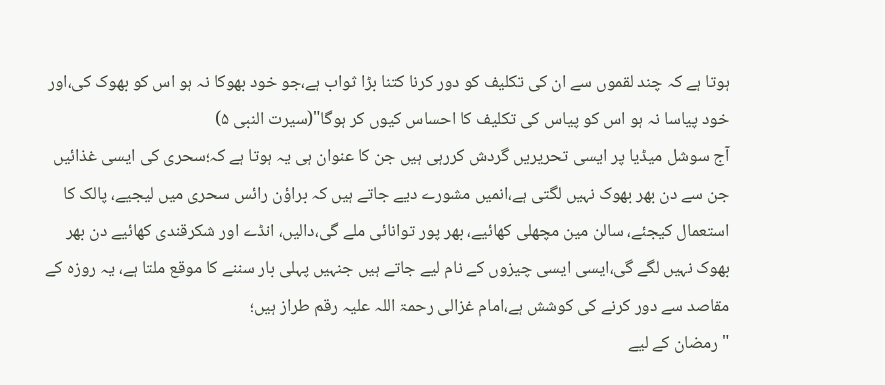ہوتا ہے کہ چند لقموں سے ان کی تکلیف کو دور کرنا کتنا بڑا ثواب ہے،جو خود بھوکا نہ ہو اس کو بھوک کی،اور خود پیاسا نہ ہو اس کو پیاس کی تکلیف کا احساس کیوں کر ہوگا"(سیرت النبی ۵)
آج سوشل میڈیا پر ایسی تحریریں گردش کررہی ہیں جن کا عنوان ہی یہ ہوتا ہے کہ؛سحری کی ایسی غذائیں جن سے دن بھر بھوک نہیں لگتی ہے،انمیں مشورے دیے جاتے ہیں کہ براؤن رائس سحری میں لیجیے، پالک کا استعمال کیجئے، سالن مین مچھلی کھائیے، بھر پور توانائی ملے گی،دالیں، انڈے اور شکرقندی کھائیے دن بھر بھوک نہیں لگے گی،ایسی ایسی چیزوں کے نام لیے جاتے ہیں جنہیں پہلی بار سننے کا موقع ملتا ہے، یہ روزہ کے مقاصد سے دور کرنے کی کوشش ہے،امام غزالی رحمۃ اللہ علیہ رقم طراز ہیں؛
" رمضان کے لیے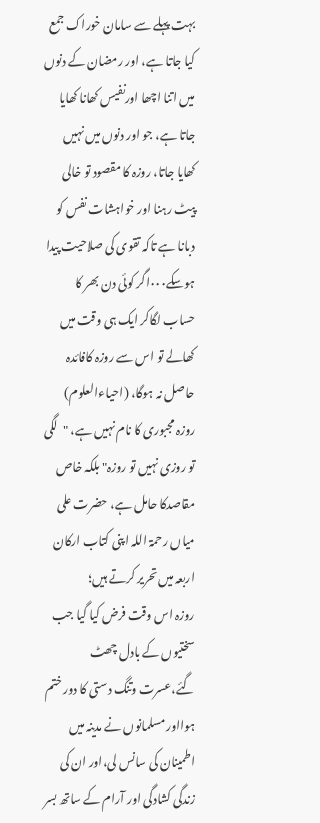بہت پہلے سے سامان خوراک جمع کیا جاتا ہے، اور رمضان کے دنوں میں اتنا اچھا اورنفیس کھانا کھایا جاتا ہے، جو اور دنوں میں نہیں کھایا جاتا، روزہ کا مقصود تو خالی پیٹ رہنا اور خواہشات نفس کو دبانا ہے تاکہ تقوی کی صلاحیت پیدا ہوسکے۰۰۰اگر کوئی دن بھر کا حساب لگاکر ایک ہی وقت میں کھالے تو اس سے روزہ کافائدہ حاصل نہ ہوگا، (احیاءالعلوم)
روزہ مجبوری کا نام نہیں ہے، "لگی تو روزی نہیں تو روزہ" بلکہ خاص مقاصدکا حامل ہے، حضرت علی میاں رحمۃ اللہ اپنی کتاب ارکان اربعہ میں تحریر کرتے ہیں؛
روزہ اس وقت فرض کیا گیا جب سختیوں کے بادل چھٹ گئے،عسرت وتنگ دستی کا دور ختم ہوااور مسلمانوں نے مدینہ میں اطمینان کی سانس لی،اور ان کی زندگی کشادگی اور آرام کے ساتھ بسر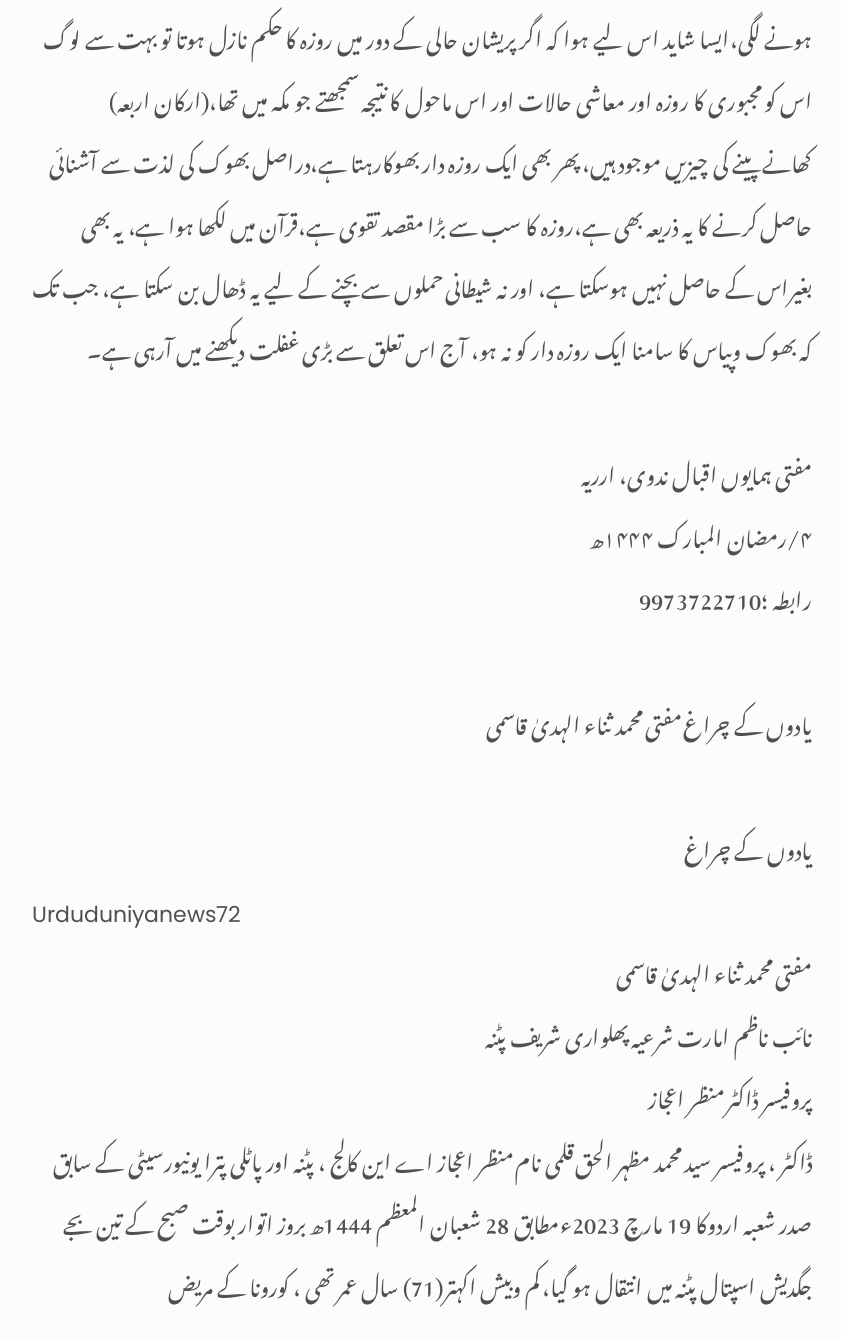ہونے لگی،ایسا شاید اس لیے ہوا کہ اگر پریشان حالی کے دور میں روزہ کا حکم نازل ہوتا تو بہت سے لوگ اس کو مجبوری کا روزہ اور معاشی حالات اور اس ماحول کا نتیجہ سمجھتے جو مکہ میں تھا،(ارکان اربعہ)
کھانے پینے کی چیزیں موجود ہیں، پھر بھی ایک روزہ دار بھوکارہتا ہے،دراصل بھوک کی لذت سے آشنائی  حاصل کرنے کا یہ ذریعہ بھی ہے،روزہ کا سب سے بڑا مقصد تقوی ہے،قرآن میں لکھا ہوا ہے، یہ بھی بغیراس کے حاصل نہیں ہوسکتا ہے، اور نہ شیطانی حملوں سے بچنے کے لیے یہ ڈھال بن سکتا ہے، جب تک کہ بھوک وپیاس کا سامنا ایک روزہ دار کو نہ ہو، آج اس تعلق سے بڑی غفلت دیکھنے میں آرہی ہے۔

مفتی ہمایوں اقبال ندوی، ارریہ
۴/رمضان المبارک ۱۴۴۴ھ
رابطہ ؛9973722710

یادوں کے چراغ مفتی محمد ثناء الہدیٰ قاسمی

یادوں کے چراغ
Urduduniyanews72
مفتی محمد ثناء الہدیٰ قاسمی
نائب ناظم امارت شرعیہ پھلواری شریف پٹنہ
پروفیسر ڈاکٹر منظر اعجاز
ڈاکٹر ، پروفیسر سید محمد مظہر الحق قلمی نام منظر اعجاز اے این کالج ، پٹنہ اور پاٹلی پترا یونیورسیٹی کے سابق صدر شعبہ اردوکا 19 مارچ 2023ءمطابق 28 شعبان المعظم 1444ھ بروز اتوار بوقت صبح کے تین بجے جگدیش اسپتال پٹنہ میں انتقال ہو گیا، کم وبیش اکہتر(71) سال عمر تھی ، کورونا کے مریض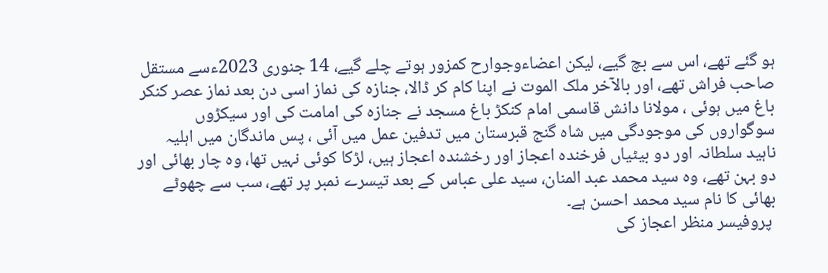ہو گئے تھے، اس سے بچ گیے، لیکن اعضاءوجوارح کمزور ہوتے چلے گیے، 14 جنوری 2023ءسے مستقل صاحب فراش تھے، اور بالآخر ملک الموت نے اپنا کام کر ڈالا، جنازہ کی نماز اسی دن بعد نماز عصر کنکر باغ میں ہوئی ، مولانا دانش قاسمی امام کنکڑ باغ مسجد نے جنازہ کی امامت کی اور سیکڑوں سوگواروں کی موجودگی میں شاہ گنج قبرستان میں تدفین عمل میں آئی ، پس ماندگان میں اہلیہ ناہید سلطانہ اور دو بیٹیاں فرخندہ اعجاز اور رخشندہ اعجاز ہیں، لڑکا کوئی نہیں تھا، وہ چار بھائی اور دو بہن تھے، وہ سید محمد عبد المنان، سید علی عباس کے بعد تیسرے نمبر پر تھے، سب سے چھوٹے بھائی کا نام سید محمد احسن ہے۔
 پروفیسر منظر اعجاز کی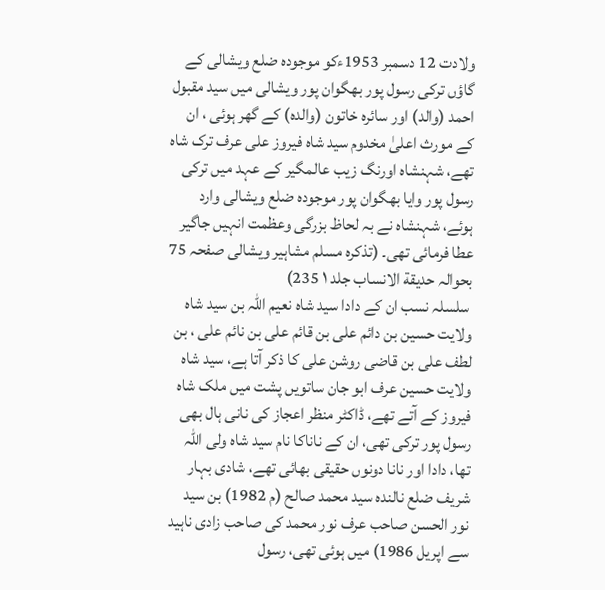ولادت 12 دسمبر 1953ءکو موجودہ ضلع ویشالی کے گاؤں ترکی رسول پور بھگوان پور ویشالی میں سید مقبول احمد (والد) اور سائرہ خاتون (والدہ) کے گھر ہوئی ، ان کے مورث اعلیٰ مخدوم سید شاہ فیروز علی عرف ترک شاہ تھے، شہنشاہ اورنگ زیب عالمگیر کے عہد میں ترکی رسول پور وایا بھگوان پور موجودہ ضلع ویشالی وارد ہوئے، شہنشاہ نے بہ لحاظ بزرگی وعظمت انہیں جاگیر عطا فرمائی تھی۔ (تذکرہ مسلم مشاہیر ویشالی صفحہ 75 بحوالہ حدیقة الانساب جلد ۱ 235)
 سلسلہ نسب ان کے دادا سید شاہ نعیم اللہ بن سید شاہ ولایت حسین بن دائم علی بن قائم علی بن نائم علی ، بن لطف علی بن قاضی روشن علی کا ذکر آتا ہے، سید شاہ ولایت حسین عرف ابو جان ساتویں پشت میں ملک شاہ فیروز کے آتے تھے، ڈاکٹر منظر اعجاز کی نانی ہال بھی رسول پور ترکی تھی، ان کے ناناکا نام سید شاہ ولی اللہ تھا، دادا اور نانا دونوں حقیقی بھائی تھے، شادی بہار شریف ضلع نالندہ سید محمد صالح (م 1982) بن سید نور الحسن صاحب عرف نور محمد کی صاحب زادی ناہید سے اپریل 1986) میں ہوئی تھی، رسول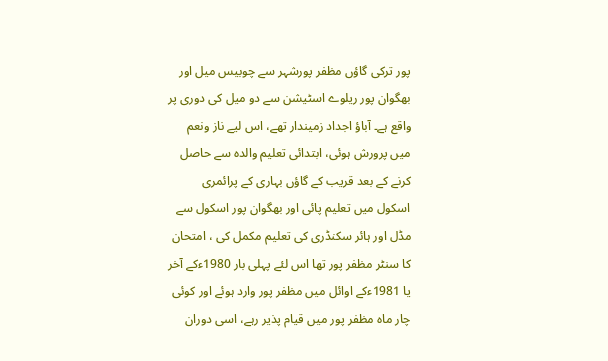پور ترکی گاؤں مظفر پورشہر سے چوبیس میل اور بھگوان پور ریلوے اسٹیشن سے دو میل کی دوری پر واقع ہے۔ آباؤ اجداد زمیندار تھے، اس لیے ناز ونعم میں پرورش ہوئی، ابتدائی تعلیم والدہ سے حاصل کرنے کے بعد قریب کے گاؤں بہاری کے پرائمری اسکول میں تعلیم پائی اور بھگوان پور اسکول سے مڈل اور ہائر سکنڈری کی تعلیم مکمل کی ، امتحان کا سنٹر مظفر پور تھا اس لئے پہلی بار 1980ءکے آخر یا 1981ءکے اوائل میں مظفر پور وارد ہوئے اور کوئی چار ماہ مظفر پور میں قیام پذیر رہے، اسی دوران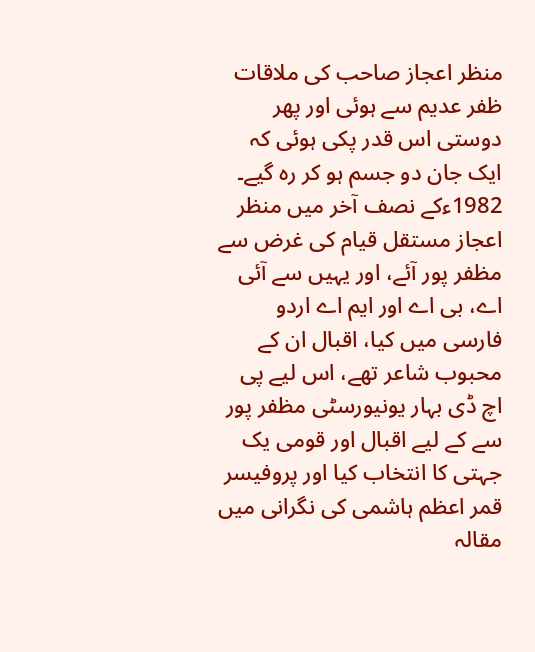منظر اعجاز صاحب کی ملاقات ظفر عدیم سے ہوئی اور پھر دوستی اس قدر پکی ہوئی کہ ایک جان دو جسم ہو کر رہ گیے۔ 1982ءکے نصف آخر میں منظر اعجاز مستقل قیام کی غرض سے مظفر پور آئے، اور یہیں سے آئی اے، بی اے اور ایم اے اردو فارسی میں کیا، اقبال ان کے محبوب شاعر تھے، اس لیے پی اچ ڈی بہار یونیورسٹی مظفر پور سے کے لیے اقبال اور قومی یک جہتی کا انتخاب کیا اور پروفیسر قمر اعظم ہاشمی کی نگرانی میں مقالہ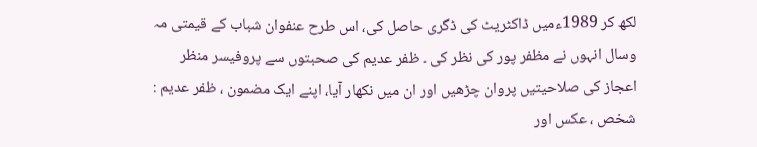لکھ کر 1989ءمیں ڈاکٹریٹ کی ڈگری حاصل کی، اس طرح عنفوان شباب کے قیمتی مہ وسال انہوں نے مظفر پور کی نظر کی ۔ ظفر عدیم کی صحبتوں سے پروفیسر منظر اعجاز کی صلاحیتیں پروان چڑھیں اور ان میں نکھار آیا، اپنے ایک مضمون ، ظفر عدیم : شخص ، عکس اور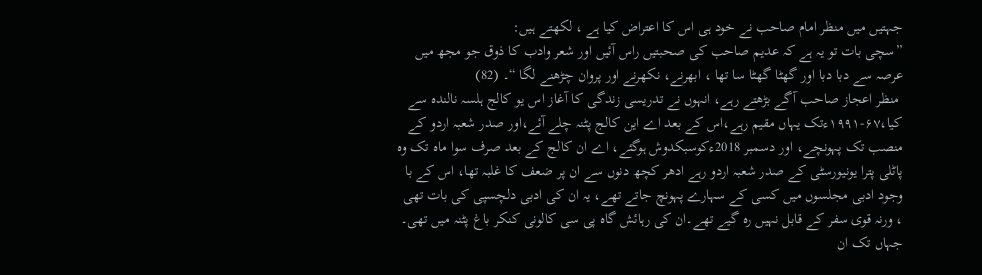جہتیں میں منظر امام صاحب نے خود ہی اس کا اعتراض کیا ہے ، لکھتے ہیں:
”سچی بات تو یہ ہے کہ عدیم صاحب کی صحبتیں راس آئیں اور شعر وادب کا ذوق جو مجھ میں عرصہ سے دبا دبا اور گھٹا گھٹا سا تھا ، ابھرنے، نکھرنے اور پروان چڑھنے لگا “۔ (82)
 منظر اعجاز صاحب آگے بڑھتے رہے، انہوں نے تدریسی زندگی کا آغاز اس یو کالج ہلسہ نالندہ سے کیا،۶۷-۱۹۹۱ءتک یہاں مقیم رہے،اس کے بعد اے این کالج پٹنہ چلے آئے،اور صدر شعبہ اردو کے منصب تک پہونچے، اور دسمبر 2018ءکوسبکدوش ہوگئے، اے ان کالج کے بعد صرف سوا ماہ تک وہ پاٹلی پترا یونیورسٹی کے صدر شعبہ اردو رہے ادھر کچھ دنوں سے ان پر ضعف کا غلبہ تھا، اس کے با وجود ادبی مجلسوں میں کسی کے سہارے پہونچ جاتے تھے، یہ ان کی ادبی دلچسپی کی بات تھی ، ورنہ قوی سفر کے قابل نہیں رہ گیے تھے۔ان کی رہائش گاہ پی سی کالونی کنکر باغ پٹنہ میں تھی۔
جہاں تک ان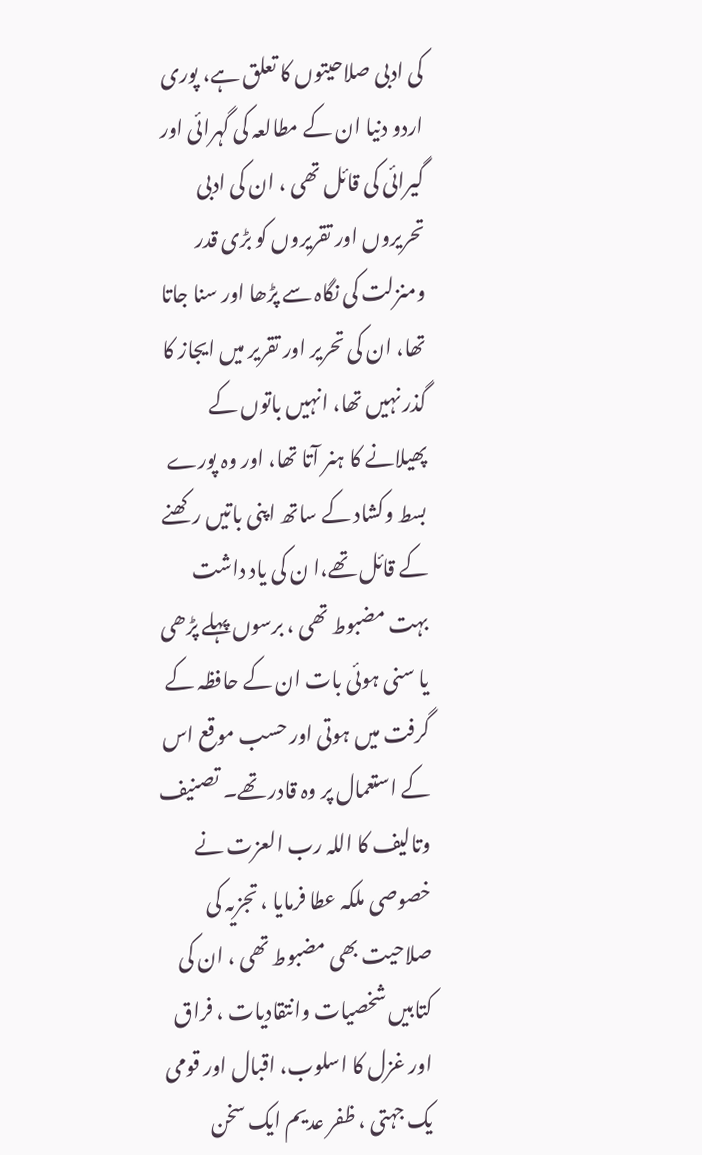کی ادبی صلاحیتوں کا تعلق ہے، پوری اردو دنیا ان کے مطالعہ کی گہرائی اور گیرائی کی قائل تھی ، ان کی ادبی تحریروں اور تقریروں کو بڑی قدر ومنزلت کی نگاہ سے پڑھا اور سنا جاتا تھا، ان کی تحریر اور تقریر میں ایجاز کا گذر نہیں تھا، انہیں باتوں کے پھیلانے کا ہنر آتا تھا، اور وہ پورے بسط وکشاد کے ساتھ اپنی باتیں رکھنے کے قائل تھے،ا ن کی یاد داشت بہت مضبوط تھی ، برسوں پہلے پڑھی یا سنی ہوئی بات ان کے حافظہ کے گرفت میں ہوتی اور حسب موقع اس کے استعمال پر وہ قادر تھے۔ تصنیف وتالیف کا اللہ رب العزت نے خصوصی ملکہ عطا فرمایا ، تجزیہ کی صلاحیت بھی مضبوط تھی ، ان کی کتابیں شخصیات وانتقادیات ، فراق اور غزل کا اسلوب، اقبال اور قومی یک جہتی ، ظفر عدیم ایک سخن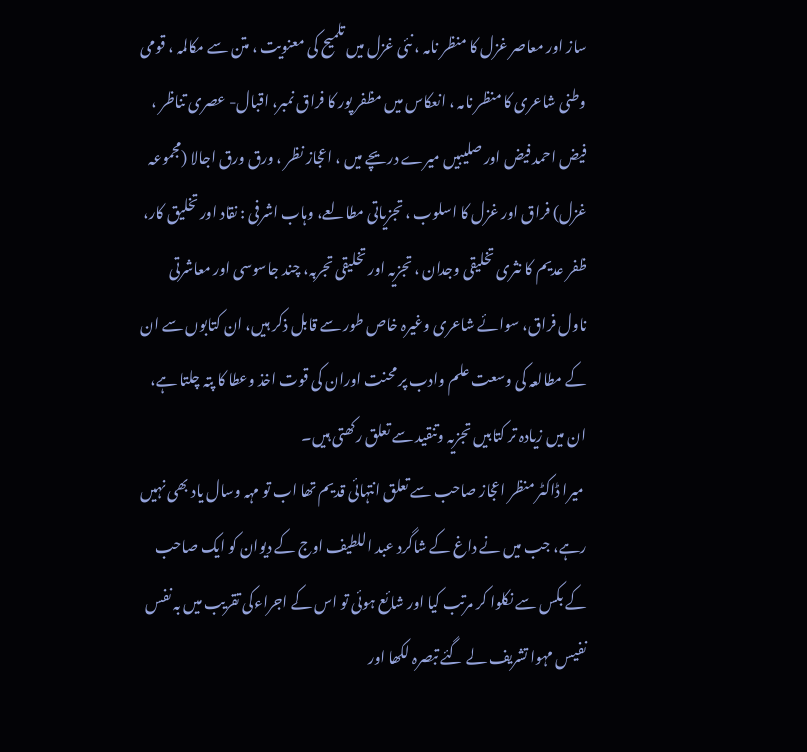ساز اور معاصر غزل کا منظر نامہ ، نئی غزل میں تلمیح کی معنویت ، متن سے مکالمہ ، قومی وطنی شاعری کا منظر نامہ ، انعکاس میں مظفر پور کا فراق نمبر، اقبال- عصری تناظر ، فیض احمد فیض اور صلیبیں میرے دریچے میں ، اعجاز نظر ، ورق ورق اجالا (مجموعہ غزل) فراق اور غزل کا اسلوب ، تجزیاتی مطالعے، وہاب اشرفی : نقاد اور تخلیق کار، ظفر عدیم کا نثری تخلیقی وجدان ، تجزیہ اور تخلیقی تجربہ، چند جاسوسی اور معاشرتی ناول فراق، سوائے شاعری وغیرہ خاص طور سے قابل ذکر ہیں، ان کتابوں سے ان کے مطالعہ کی وسعت علم وادب پر محنت اوران کی قوت اخذ وعطا کا پتہ چلتا ہے، ان میں زیادہ تر کتابیں تجزیہ وتنقید سے تعلق رکھتی ہیں۔
 میرا ڈاکٹر منظر اعجاز صاحب سے تعلق انتہائی قدیم تھا اب تو مہہ وسال یاد بھی نہیں رہے، جب میں نے داغ کے شاگرد عبد اللطیف اوج کے دیوان کو ایک صاحب کے بکس سے نکلوا کر مرتب کیا اور شائع ہوئی تو اس کے اجراءکی تقریب میں بہ نفس نفیس مہوا تشریف لے گئے تبصرہ لکھا اور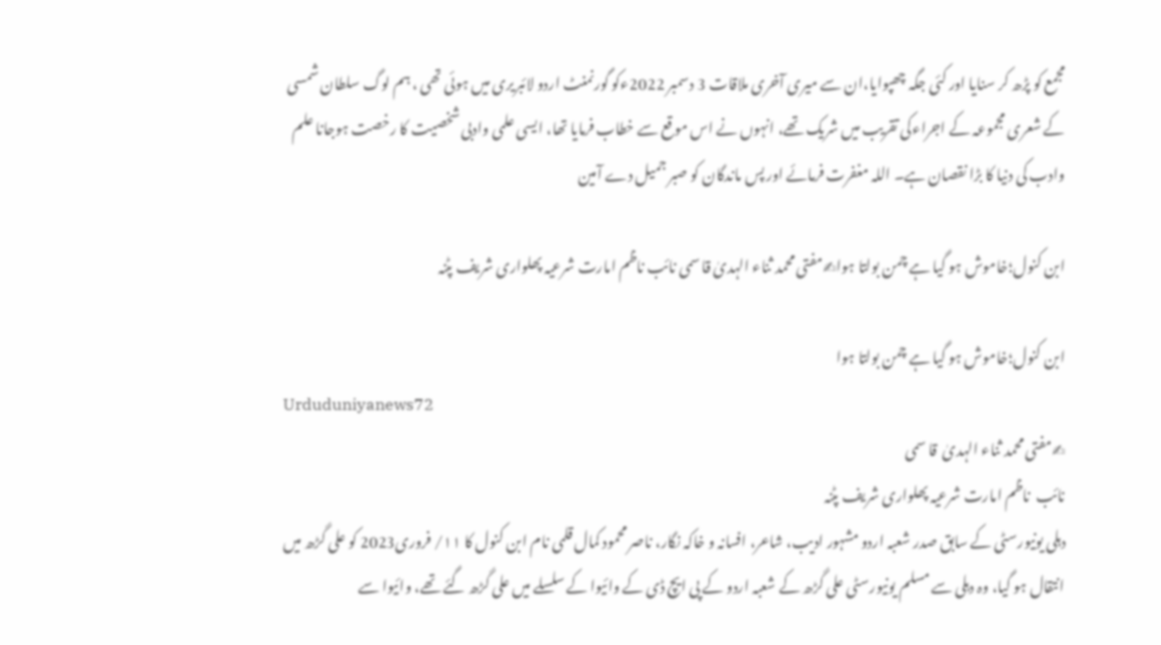مجمع کو پڑھ کر سنایا اور کئی جگہ چھپوایا،ان سے میری آخری ملاقات 3 دسمبر 2022ءکو گورنمنٹ اردو لائبریری میں ہوئی تھی ، ہم لوگ سلطان شمسی کے شعری مجموعہ کے اجراءکی تقریب میں شریک تھے، انہوں نے اس موقع سے خطاب فرمایا تھا، ایسی علمی وادبی شخصیت کا رخصت ہوجانا علم وادب کی دنیا کا بڑا نقصان ہے۔ اللہ مغفرت فرمائے اور پس ماندگان کو صبر جمیل دے آمین

ابن کنول؛خاموش ہو گیا ہے چمن بولتا ہوا✍مفتی محمد ثناء الہدیٰ قا سمی نائب ناظم امارت شرعیہ پھلواری شریف پٹنہ

ابن کنول؛خاموش ہو گیا ہے چمن بولتا ہوا
Urduduniyanews72
✍مفتی محمد ثناء الہدیٰ  قا سمی
نائب  ناظم امارت شرعیہ پھلواری شریف پٹنہ
دہلی یونیورسٹی کے سابق صدر شعبہ اردو مشہور ادیب، شاعر، افسانہ و خاکہ نگار، ناصر محمود کمال قلمی نام ابن کنول کا ۱۱/ فروری2023 کو علی گڑھ میں انتقال ہو گیا، وہ دہلی سے مسلم یونیورسٹی علی گڑھ کے شعبہ اردو کے پی ایچ ڈی کے وائیوا کے سلسلے میں علی گڑھ گئے تھے، وائیوا سے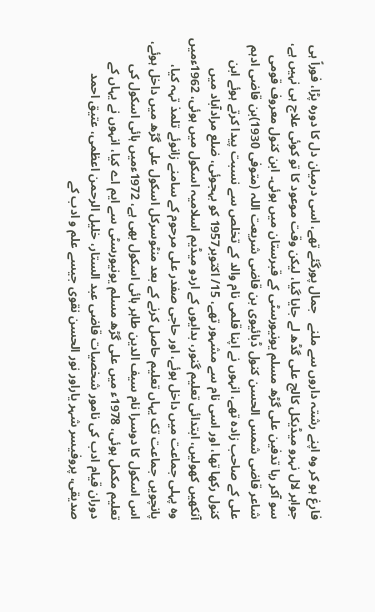فارغ ہو کر وہ اپنے رشتہ داروں سے ملنے   جمال پورگئے تھے، اسی درمیان دل کا دورہ پڑا، فوراً ہی جواہر لال نہرو میڈیکل کالج علی گڈھ لے جایا گیا، لیکن وقت موعود کا تو کوئی علاج ہی نہیں ہے،  سو آکر رہا تدفین علی گڑھ مسلم یونیورسٹی کے قبرستان میں ہوئی۔ ابن کنول معروف قومی شاعر قاضی شمس الحسن کنول ڈبائیوی بن قاضی شریعت اللہ (متوفی 1930)بن قاضی ادہم علی کے صاحب زادہ تھے، انہوں نے اپنا قلمی نام والد کے تخلص سے نسبت پیدا کرتے ہوئے ابن کنول رکھا تھا، اور اسی نام سے مشہور تھے، 15/ اکتوبر1957 کو بہجوئی، ضلع مرادآباد میں آنکھیں کھولیں، ابتدائی تعلیم گنور، بدایوں کے اردو میڈیم اسلامیہ اسکول میں ہوئی، 1962ءمیں وہ پہلی جماعت میں داخل ہوئے، اور حاجی صفدر علی مرحوم کے سامنے زانوئے تلمذ تہہ کیا، پانچویں جماعت تک یہاں تعلیم حاصل کرنے کے بعد منٹوسرکل اسکول علی گڑھ میں داخل ہوئے، اس اسکول کا دوسرا نام سیف الدین طاہر ہائی اسکول بھی ہے، 1972ءمیں ہائی اسکول کی تعلیم مکمل ہوئی، 1978ء میں علی گڑھ مسلم یونیورسٹی سے ایم اے کیا، انہوں نے یہاں کے دوران قیام ادب کی نامور شخصیات قاضی عبد الستار، خلیل الرحمن اعظمی، عتیق احمد صدیقی، پروفیسر شہر یاراور نور الحسن نقوی جیسے علم و ادب کے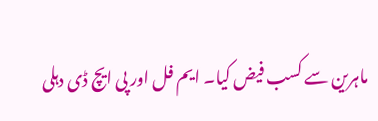ماہرین سے کسب فیض کیا۔ ایم فل اور پی ایچ ڈی دہلی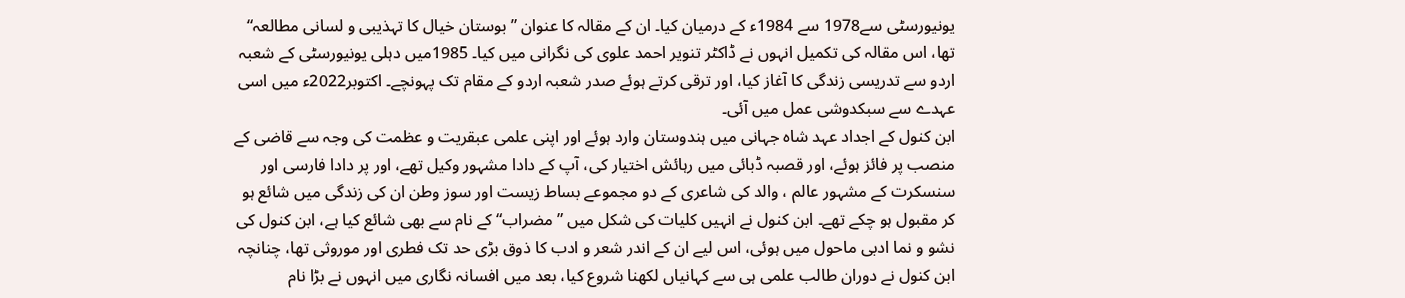یونیورسٹی سے1978 سے 1984ء کے درمیان کیا۔ ان کے مقالہ کا عنوان ”بوستان خیال کا تہذیبی و لسانی مطالعہ“ تھا، اس مقالہ کی تکمیل انہوں نے ڈاکٹر تنویر احمد علوی کی نگرانی میں کیا۔ 1985میں دہلی یونیورسٹی کے شعبہ اردو سے تدریسی زندگی کا آغاز کیا، اور ترقی کرتے ہوئے صدر شعبہ اردو کے مقام تک پہونچے۔ اکتوبر2022ء میں اسی عہدے سے سبکدوشی عمل میں آئی۔
ابن کنول کے اجداد عہد شاہ جہانی میں ہندوستان وارد ہوئے اور اپنی علمی عبقریت و عظمت کی وجہ سے قاضی کے منصب پر فائز ہوئے، اور قصبہ ڈبائی میں رہائش اختیار کی، آپ کے دادا مشہور وکیل تھے، اور پر دادا فارسی اور سنسکرت کے مشہور عالم ، والد کی شاعری کے دو مجموعے بساط زیست اور سوز وطن ان کی زندگی میں شائع ہو کر مقبول ہو چکے تھے۔ ابن کنول نے انہیں کلیات کی شکل میں ”مضراب“ کے نام سے بھی شائع کیا ہے، ابن کنول کی نشو و نما ادبی ماحول میں ہوئی، اس لیے ان کے اندر شعر و ادب کا ذوق بڑی حد تک فطری اور موروثی تھا، چنانچہ ابن کنول نے دوران طالب علمی ہی سے کہانیاں لکھنا شروع کیا، بعد میں افسانہ نگاری میں انہوں نے بڑا نام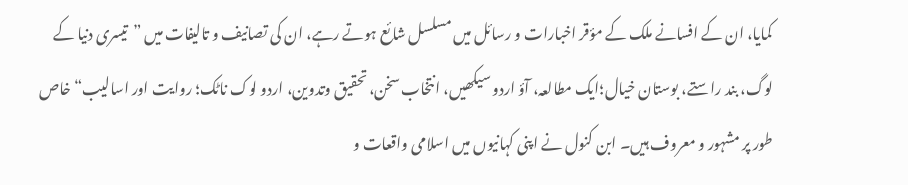کمایا، ان کے افسانے ملک کے مؤقر اخبارات و رسائل میں مسلسل شائع ہوتے رہے، ان کی تصانیف و تالیفات میں ”تیسری دنیا کے لوگ، بند راستے، بوستان خیال؛ایک مطالعہ، آؤ اردو سیکھیں، انتخاب سخن، تحقیق وتدوین، اردو لوک ناٹک؛ روایت اور اسالیب“ خاص طور پر مشہور و معروف ہیں۔ ابن کنول نے اپنی کہانیوں میں اسلامی واقعات و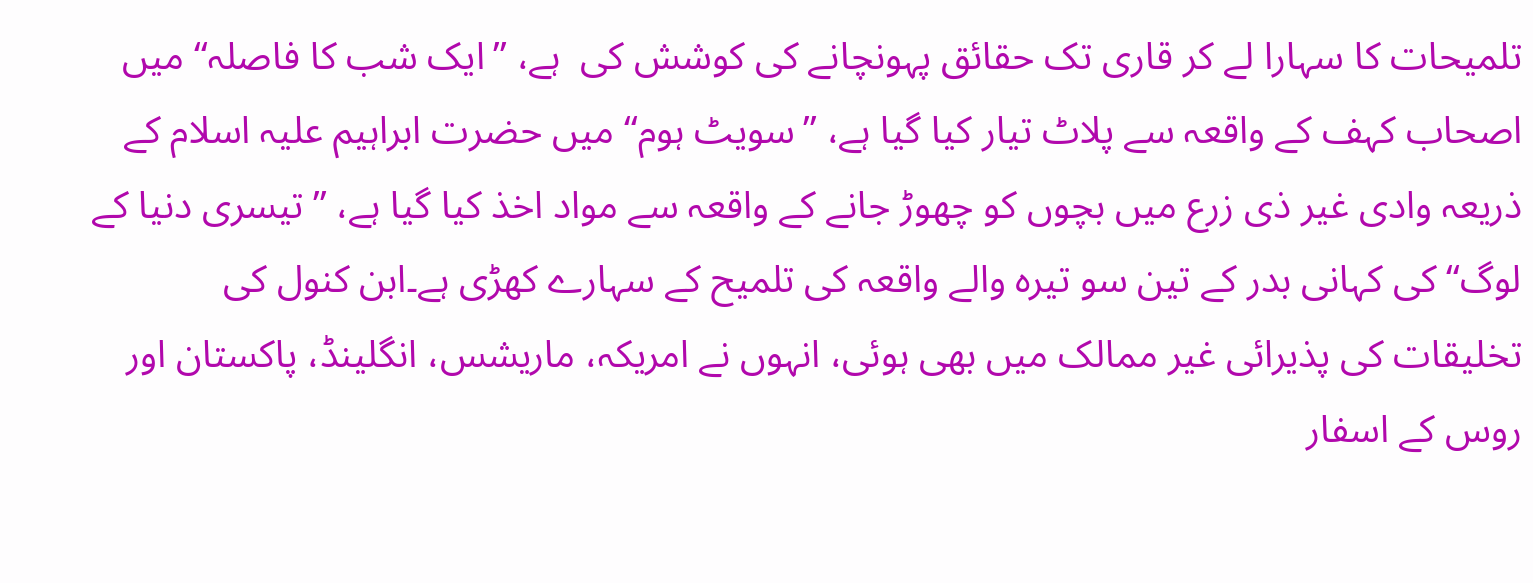تلمیحات کا سہارا لے کر قاری تک حقائق پہونچانے کی کوشش کی  ہے، ”ایک شب کا فاصلہ“ میں اصحاب کہف کے واقعہ سے پلاٹ تیار کیا گیا ہے، ”سویٹ ہوم“ میں حضرت ابراہیم علیہ اسلام کے ذریعہ وادی غیر ذی زرع میں بچوں کو چھوڑ جانے کے واقعہ سے مواد اخذ کیا گیا ہے، ”تیسری دنیا کے لوگ“کی کہانی بدر کے تین سو تیرہ والے واقعہ کی تلمیح کے سہارے کھڑی ہے۔ابن کنول کی تخلیقات کی پذیرائی غیر ممالک میں بھی ہوئی، انہوں نے امریکہ، ماریشس، انگلینڈ، پاکستان اور روس کے اسفار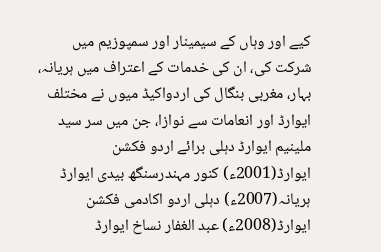کیے اور وہاں کے سیمینار اور سمپوزیم میں شرکت کی، ان کی خدمات کے اعتراف میں ہریانہ، بہار، مغربی بنگال کی اردواکیڈ میوں نے مختلف ایوارڈ اور انعامات سے نوازا، جن میں سر سید ملینیم ایوارڈ دہلی برائے اردو فکشن ایوارڈ(2001ء) کنور مہندرسنگھ بیدی ایوارڈ ہریانہ(2007ء) دہلی اردو اکادمی فکشن ایوارڈ(2008ء) عبد الغفار نساخ ایوارڈ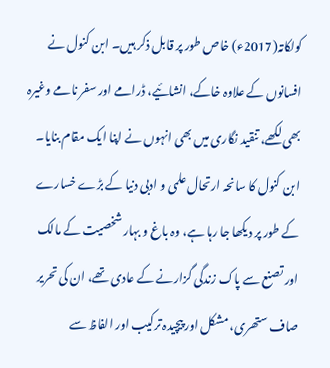کولکاتہ(2017ء) خاص طور پر قابل ذکر ہیں۔ ابن کنول نے افسانوں کے علاوہ خاکے، انشائیے، ڈرامے اور سفر نامے وغیرہ بھی لکھے، تنقید نگاری میں بھی انہوں نے اپنا ایک مقام بنایا۔
ابن کنول کا سانحہ ارتحال علمی و ادبی دنیا کے بڑے خسارے کے طور پر دیکھا جا رہا ہے، وہ باغ و بہار شخصیت کے مالک اور تصنع سے پاک زندگی گزارنے کے عادی تھے، ان کی تحریر صاف ستھری، مشکل اور پیچیدہ ترکیب اور الفاظ سے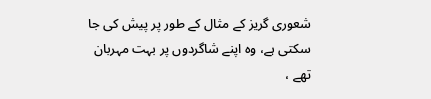شعوری گریز کے مثال کے طور پر پیش کی جا سکتی ہے، وہ اپنے شاگردوں پر بہت مہربان تھے ،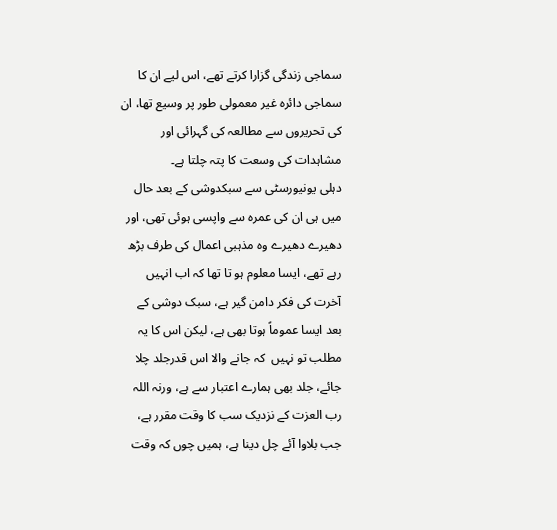سماجی زندگی گزارا کرتے تھے، اس لیے ان کا سماجی دائرہ غیر معمولی طور پر وسیع تھا، ان کی تحریروں سے مطالعہ کی گہرائی اور مشاہدات کی وسعت کا پتہ چلتا ہے۔
دہلی یونیورسٹی سے سبکدوشی کے بعد حال میں ہی ان کی عمرہ سے واپسی ہوئی تھی، اور دھیرے دھیرے وہ مذہبی اعمال کی طرف بڑھ رہے تھے، ایسا معلوم ہو تا تھا کہ اب انہیں آخرت کی فکر دامن گیر ہے، سبک دوشی کے بعد ایسا عموماً ہوتا بھی ہے، لیکن اس کا یہ مطلب تو نہیں  کہ جانے والا اس قدرجلد چلا جائے، جلد بھی ہمارے اعتبار سے ہے، ورنہ اللہ رب العزت کے نزدیک سب کا وقت مقرر ہے، جب بلاوا آئے چل دینا ہے، ہمیں چوں کہ وقت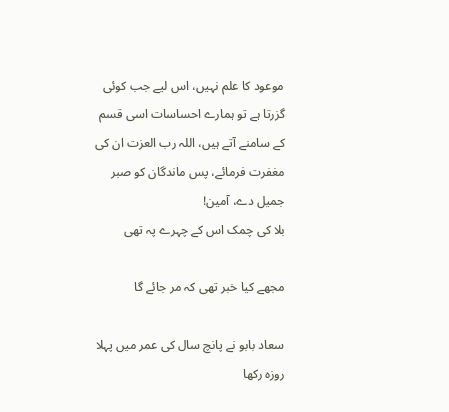موعود کا علم نہیں، اس لیے جب کوئی گزرتا ہے تو ہمارے احساسات اسی قسم کے سامنے آتے ہیں، اللہ رب العزت ان کی مغفرت فرمائے، پس ماندگان کو صبر جمیل دے، آمین!
بلا کی چمک اس کے چہرے پہ تھی

مجھے کیا خبر تھی کہ مر جائے گا

سعاد بابو نے پانچ سال کی عمر میں پہلا روزہ رکھا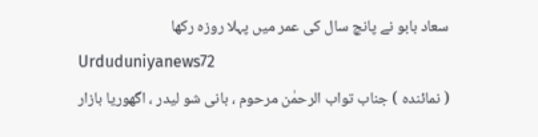سعاد بابو نے پانچ سال کی عمر میں پہلا روزہ رکھا
Urduduniyanews72
( نمائندہ ) جناب تواب الرحمٰن مرحوم ، بانی شو لیدر ، اگھوریا بازار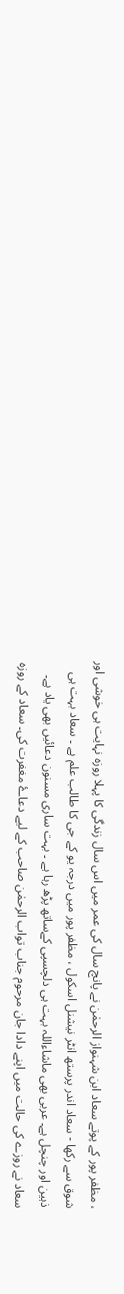، مظفر پور کے پوتے سعاد ابن شہنواز الرحمٰن نے پانچ سال کی عمر میں اس سال زندگی کا پہلا روزہ نہایت ہی خوشی اور شوق سے رکھا - سعاد اندر پرستھ انٹر نیشنل اسکول ، مظفر پور میں درجہ یو کے جی کا طالب علم ہے ۔ سعاد بہت ہی ذہین اور چنچل ہے۔ عربی بھی ماشاءاللہ بہت ہی دلچسپی کےساتھ پڑھ رہا ہے ۔ بہت ساری مسنون دعائیں بھی یاد ہے۔ سعاد نے روزے کی حالت میں اپنے دادا جان مرحوم جناب تواب الرحمٰن صاحب کے لیے دعاۓ مغفرت کی۔ سعاد کے روزہ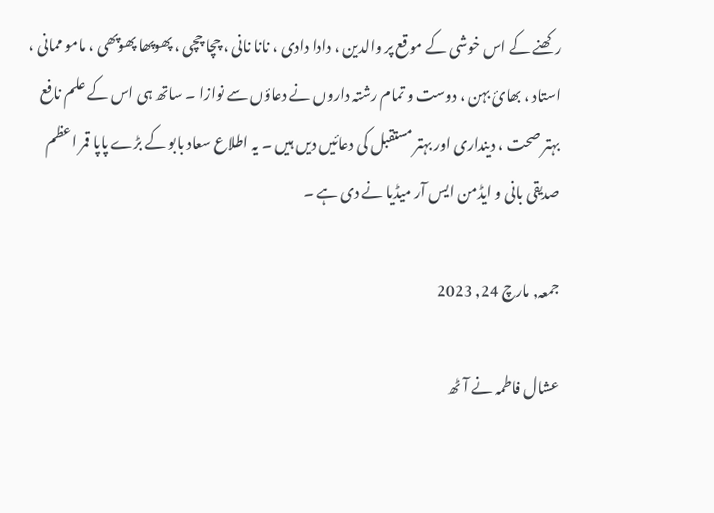رکھنے کے اس خوشی کے موقع پر والدین ، دادا دادی ، نانا نانی ، چچا چچی ، پھوپھا پھوپھی ، مامو ممانی ، استاد ، بھائ بہن ، دوست و تمام رشتہ داروں نے دعاؤں سے نوازا ۔ ساتھ ہی اس کے علم نافع بہتر صحت ، دینداری اور بہتر مستقبل کی دعائیں دیں ہیں ۔ یہ اطلاع سعاد بابو کے بڑے پاپا قمر اعظم صدیقی بانی و ایڈمن ایس آر میڈیا نے دی ہے ۔

جمعہ, مارچ 24, 2023

عشال فاطمہ نے آٹھ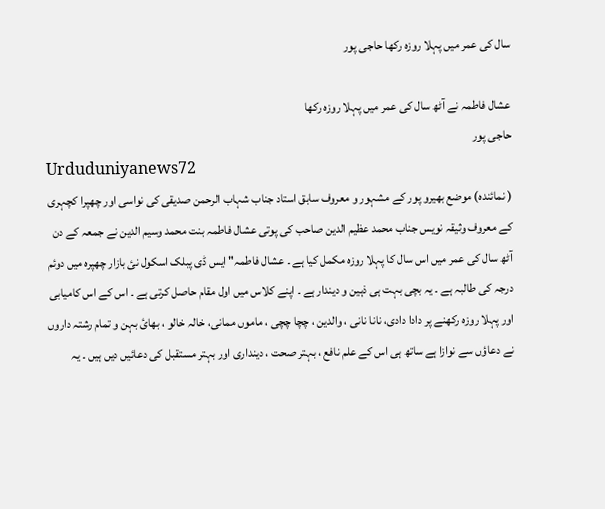سال کی عمر میں پہلا روزہ رکھا حاجی پور

عشال فاطمہ نے آٹھ سال کی عمر میں پہلا روزہ رکھا
حاجی پور
Urduduniyanews72
( نمائندہ) موضع بھیرو پور کے مشہور و معروف سابق استاد جناب شہاب الرحمن صدیقی کی نواسی اور چھپرا کچہری کے معروف وثیقہ نویس جناب محمد عظیم الدین صاحب کی پوتی عشال فاطمہ بنت محمد وسیم الدین نے جمعہ کے دن آٹھ سال کی عمر میں اس سال کا پہلا روزہ مکمل کیا ہے ۔ عشال فاطمہ" ایس ڈی پبلک اسکول نئ بازار چھپرہ میں دوئم درجہ کی طالبہ ہے ۔ یہ بچی بہت ہی ذہین و دیندار ہے ۔ اپنے کلاس میں اول مقام حاصل کرتی ہے ۔ اس کے اس کامیابی اور پہلا روزہ رکھنے پر دادا دادی، نانا نانی ، والدین ، چچا چچی ، ماموں ممانی، خالہ خالو ، بھائ بہن و تمام رشتہ داروں نے دعاؤں سے نوازا ہے ساتھ ہی اس کے علم نافع ، بہتر صحت ، دینداری اور بہتر مستقبل کی دعائیں دیں ہیں ۔ یہ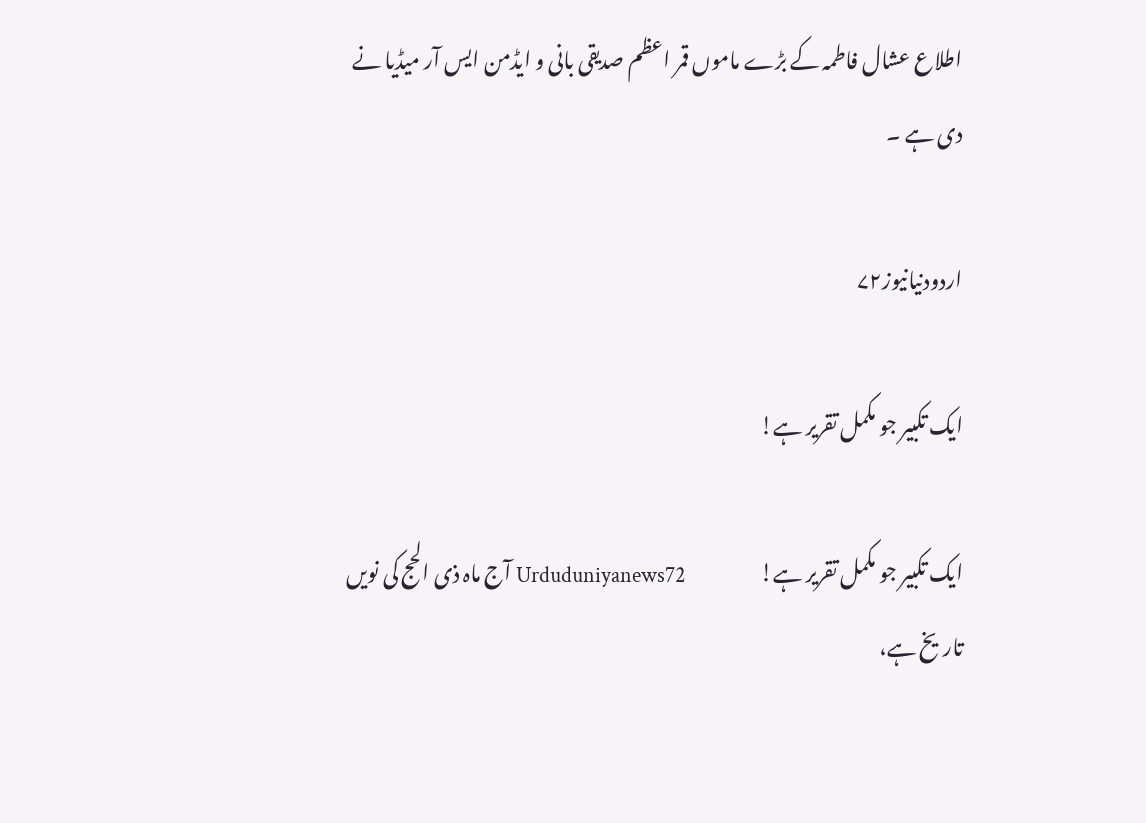اطلاع عشال فاطمہ کے بڑے ماموں قمر اعظم صدیقی بانی و ایڈمن ایس آر میڈیا نے دی ہے ۔

اردودنیانیوز۷۲

ایک تکبیر جو مکمل تقریر ہے!

ایک تکبیر جو مکمل تقریر ہے!                   Urduduniyanews72 آج ماہ ذی الحج کی نویں تاریخ ہے،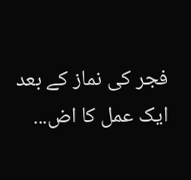فجر کی نماز کے بعد ایک عمل کا اض...